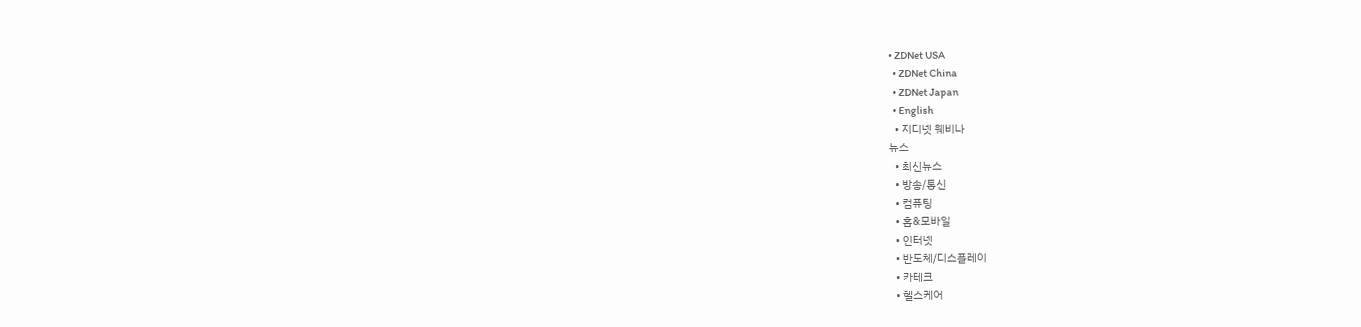• ZDNet USA
  • ZDNet China
  • ZDNet Japan
  • English
  • 지디넷 웨비나
뉴스
  • 최신뉴스
  • 방송/통신
  • 컴퓨팅
  • 홈&모바일
  • 인터넷
  • 반도체/디스플레이
  • 카테크
  • 헬스케어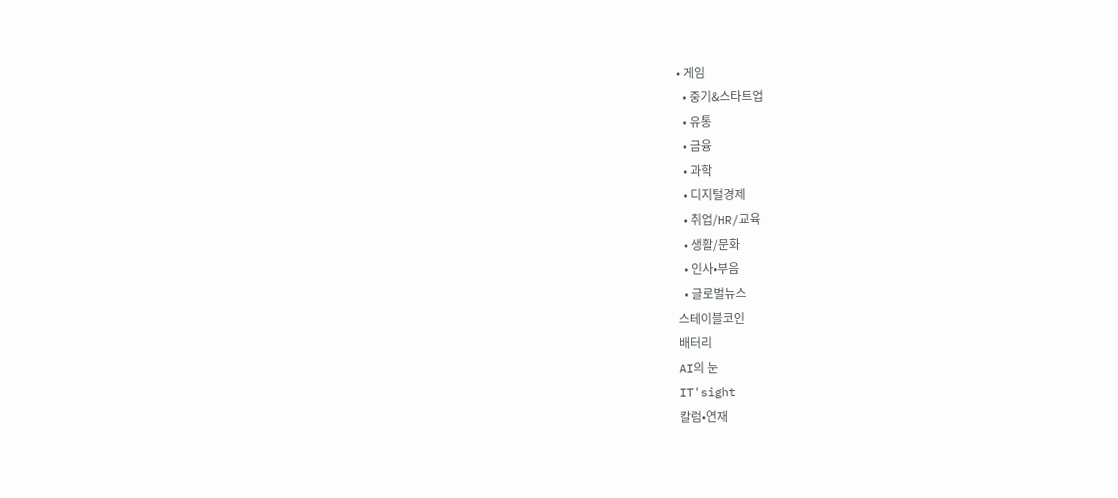• 게임
  • 중기&스타트업
  • 유통
  • 금융
  • 과학
  • 디지털경제
  • 취업/HR/교육
  • 생활/문화
  • 인사•부음
  • 글로벌뉴스
스테이블코인
배터리
AI의 눈
IT'sight
칼럼•연재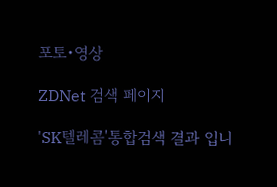포토•영상

ZDNet 검색 페이지

'SK텔레콤'통합검색 결과 입니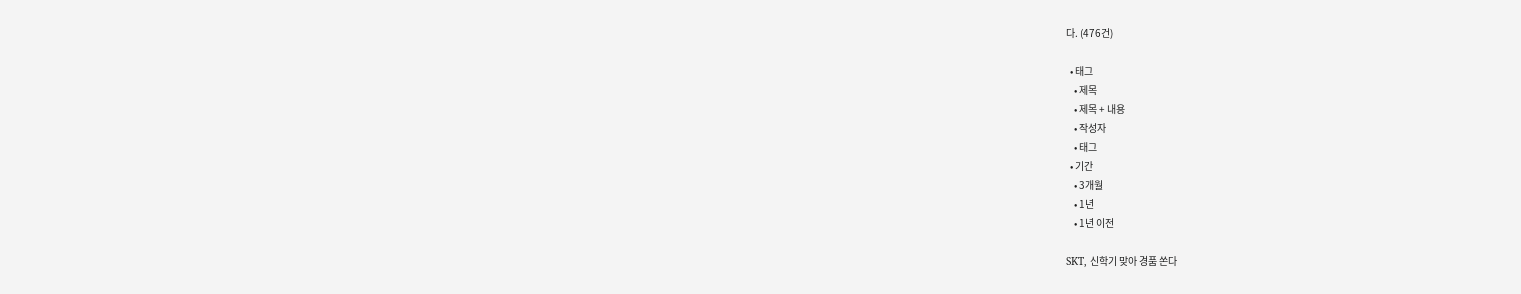다. (476건)

  • 태그
    • 제목
    • 제목 + 내용
    • 작성자
    • 태그
  • 기간
    • 3개월
    • 1년
    • 1년 이전

SKT, 신학기 맞아 경품 쏜다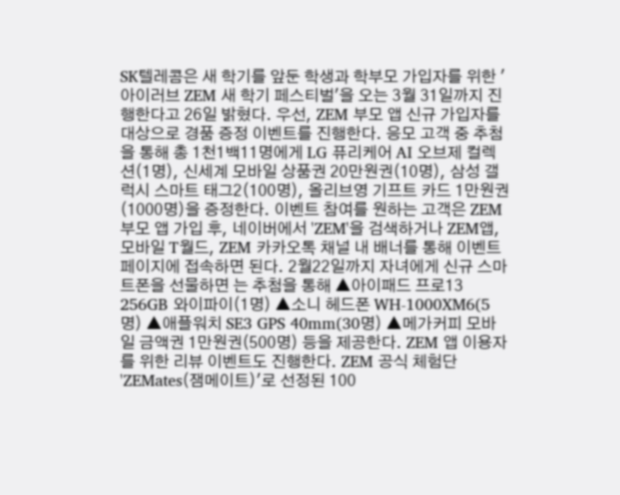SK텔레콤은 새 학기를 앞둔 학생과 학부모 가입자를 위한 '아이러브 ZEM 새 학기 페스티벌'을 오는 3월 31일까지 진행한다고 26일 밝혔다. 우선, ZEM 부모 앱 신규 가입자를 대상으로 경품 증정 이벤트를 진행한다. 응모 고객 중 추첨을 통해 총 1천1백11명에게 LG 퓨리케어 AI 오브제 컬렉션(1명), 신세계 모바일 상품권 20만원권(10명), 삼성 갤럭시 스마트 태그2(100명), 올리브영 기프트 카드 1만원권(1000명)을 증정한다. 이벤트 참여를 원하는 고객은 ZEM 부모 앱 가입 후, 네이버에서 'ZEM'을 검색하거나 ZEM앱, 모바일 T월드, ZEM 카카오톡 채널 내 배너를 통해 이벤트 페이지에 접속하면 된다. 2월22일까지 자녀에게 신규 스마트폰을 선물하면 는 추첨을 통해 ▲아이패드 프로13 256GB 와이파이(1명) ▲소니 헤드폰 WH-1000XM6(5명) ▲애플워치 SE3 GPS 40mm(30명) ▲메가커피 모바일 금액권 1만원권(500명) 등을 제공한다. ZEM 앱 이용자를 위한 리뷰 이벤트도 진행한다. ZEM 공식 체험단 'ZEMates(잼메이트)'로 선정된 100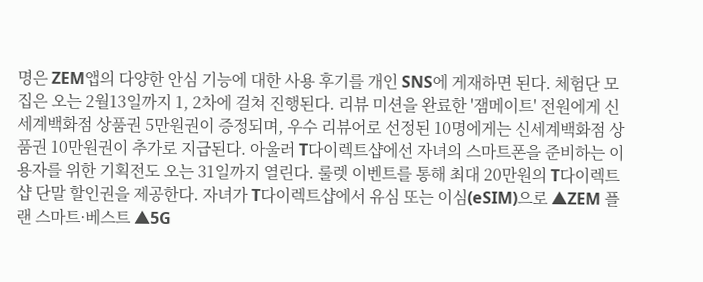명은 ZEM앱의 다양한 안심 기능에 대한 사용 후기를 개인 SNS에 게재하면 된다. 체험단 모집은 오는 2월13일까지 1, 2차에 걸쳐 진행된다. 리뷰 미션을 완료한 '잼메이트' 전원에게 신세계백화점 상품권 5만원권이 증정되며, 우수 리뷰어로 선정된 10명에게는 신세계백화점 상품권 10만원권이 추가로 지급된다. 아울러 T다이렉트샵에선 자녀의 스마트폰을 준비하는 이용자를 위한 기획전도 오는 31일까지 열린다. 룰렛 이벤트를 통해 최대 20만원의 T다이렉트샵 단말 할인권을 제공한다. 자녀가 T다이렉트샵에서 유심 또는 이심(eSIM)으로 ▲ZEM 플랜 스마트·베스트 ▲5G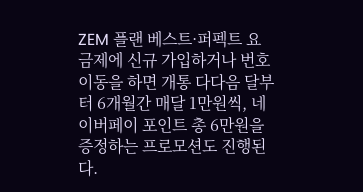ZEM 플랜 베스트·퍼펙트 요금제에 신규 가입하거나 번호 이동을 하면 개통 다다음 달부터 6개월간 매달 1만원씩, 네이버페이 포인트 총 6만원을 증정하는 프로모션도 진행된다.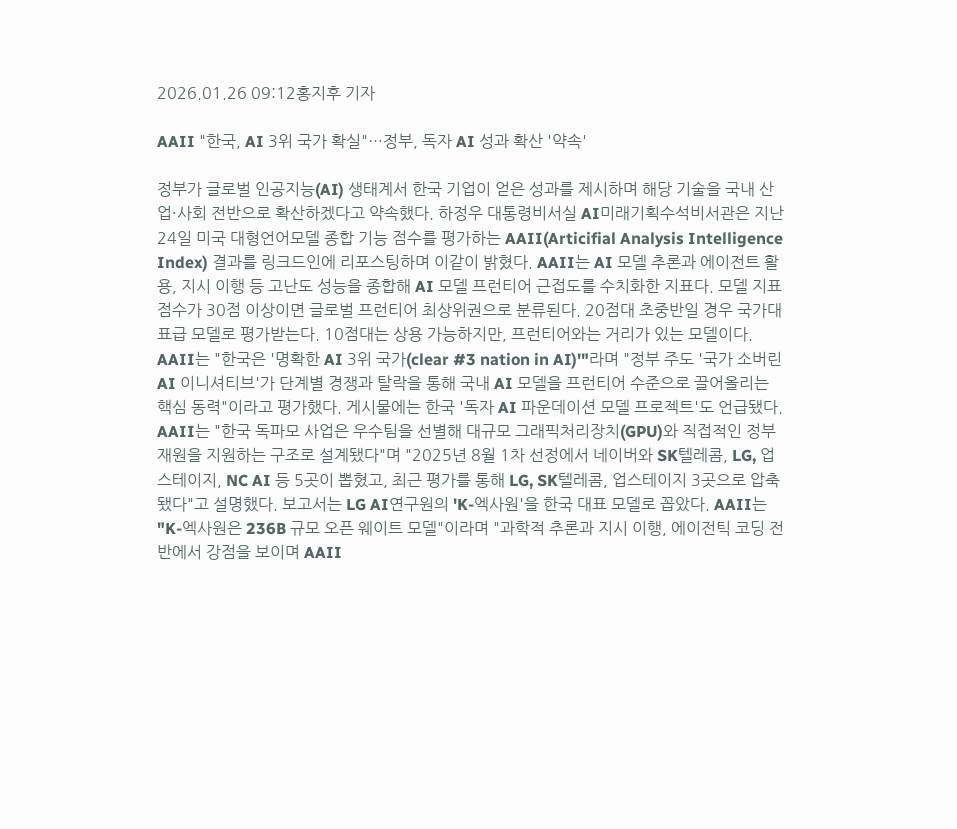2026.01.26 09:12홍지후 기자

AAII "한국, AI 3위 국가 확실"…정부, 독자 AI 성과 확산 '약속'

정부가 글로벌 인공지능(AI) 생태계서 한국 기업이 얻은 성과를 제시하며 해당 기술을 국내 산업·사회 전반으로 확산하겠다고 약속했다. 하정우 대통령비서실 AI미래기획수석비서관은 지난 24일 미국 대형언어모델 종합 기능 점수를 평가하는 AAII(Articifial Analysis Intelligence Index) 결과를 링크드인에 리포스팅하며 이같이 밝혔다. AAII는 AI 모델 추론과 에이전트 활용, 지시 이행 등 고난도 성능을 종합해 AI 모델 프런티어 근접도를 수치화한 지표다. 모델 지표 점수가 30점 이상이면 글로벌 프런티어 최상위권으로 분류된다. 20점대 초중반일 경우 국가대표급 모델로 평가받는다. 10점대는 상용 가능하지만, 프런티어와는 거리가 있는 모델이다. AAII는 "한국은 '명확한 AI 3위 국가(clear #3 nation in AI)'"라며 "정부 주도 '국가 소버린 AI 이니셔티브'가 단계별 경쟁과 탈락을 통해 국내 AI 모델을 프런티어 수준으로 끌어올리는 핵심 동력"이라고 평가했다. 게시물에는 한국 '독자 AI 파운데이션 모델 프로젝트'도 언급됐다. AAII는 "한국 독파모 사업은 우수팀을 선별해 대규모 그래픽처리장치(GPU)와 직접적인 정부 재원을 지원하는 구조로 설계됐다"며 "2025년 8월 1차 선정에서 네이버와 SK텔레콤, LG, 업스테이지, NC AI 등 5곳이 뽑혔고, 최근 평가를 통해 LG, SK텔레콤, 업스테이지 3곳으로 압축됐다"고 설명했다. 보고서는 LG AI연구원의 'K-엑사원'을 한국 대표 모델로 꼽았다. AAII는 "K-엑사원은 236B 규모 오픈 웨이트 모델"이라며 "과학적 추론과 지시 이행, 에이전틱 코딩 전반에서 강점을 보이며 AAII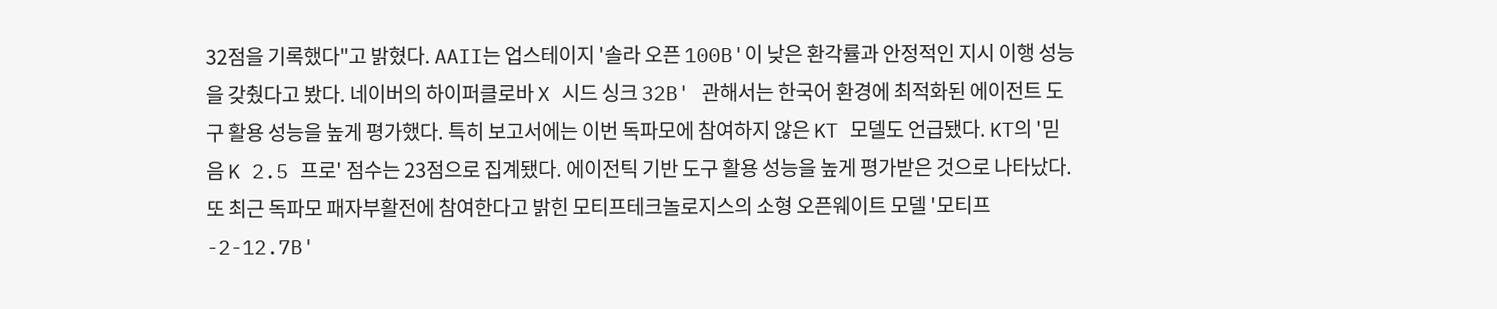32점을 기록했다"고 밝혔다. AAII는 업스테이지 '솔라 오픈 100B'이 낮은 환각률과 안정적인 지시 이행 성능을 갖췄다고 봤다. 네이버의 하이퍼클로바 X 시드 싱크 32B' 관해서는 한국어 환경에 최적화된 에이전트 도구 활용 성능을 높게 평가했다. 특히 보고서에는 이번 독파모에 참여하지 않은 KT 모델도 언급됐다. KT의 '믿음 K 2.5 프로' 점수는 23점으로 집계됐다. 에이전틱 기반 도구 활용 성능을 높게 평가받은 것으로 나타났다. 또 최근 독파모 패자부활전에 참여한다고 밝힌 모티프테크놀로지스의 소형 오픈웨이트 모델 '모티프-2-12.7B'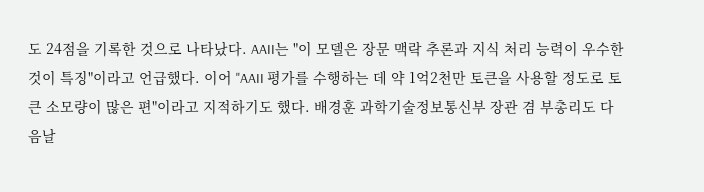도 24점을 기록한 것으로 나타났다. AAII는 "이 모델은 장문 맥락 추론과 지식 처리 능력이 우수한 것이 특징"이라고 언급했다. 이어 "AAII 평가를 수행하는 데 약 1억2천만 토큰을 사용할 정도로 토큰 소모량이 많은 편"이라고 지적하기도 했다. 배경훈 과학기술정보통신부 장관 겸 부총리도 다음날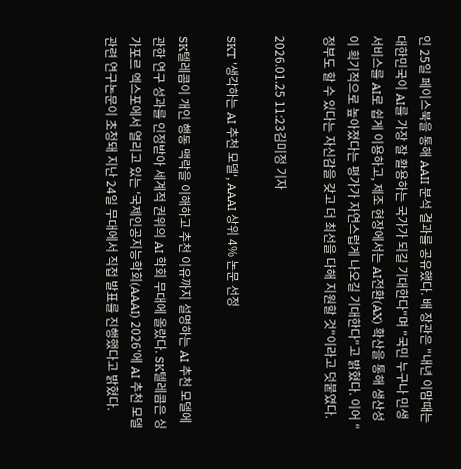인 25일 페이스북을 통해 AAII 분석 결과를 공유했다. 배 장관은 "내년 이맘때는 대한민국이 AI를 가장 잘 활용하는 국가가 되길 기대한다"며 "국민 누구나 민생 서비스를 AI로 쉽게 이용하고, 제조 현장에서는 AI전환(AX) 확산을 통해 생산성이 획기적으로 높아졌다는 평가가 자연스럽게 나오길 기대한다"고 밝혔다. 이어 "정부도 할 수 있다는 자신감을 갖고 더 최선을 다해 지원할 것"이라고 덧붙였다.

2026.01.25 11:23김미정 기자

SKT '생각하는 AI 추천 모델', AAAI 상위 4% 논문 선정

SK텔레콤이 개인 행동 맥락을 이해하고 추천 이유까지 설명하는 AI 추천 모델에 관한 연구 성과를 인정받아 세계적 권위의 AI 학회 무대에 올랐다. SK텔레콤은 싱가포르 엑스포에서 열리고 있는 '국제인공지능학회(AAAI) 2026'에 AI 추천 모델 관련 연구논문이 초청돼 지난 24일 무대에서 직접 발표를 진행했다고 밝혔다.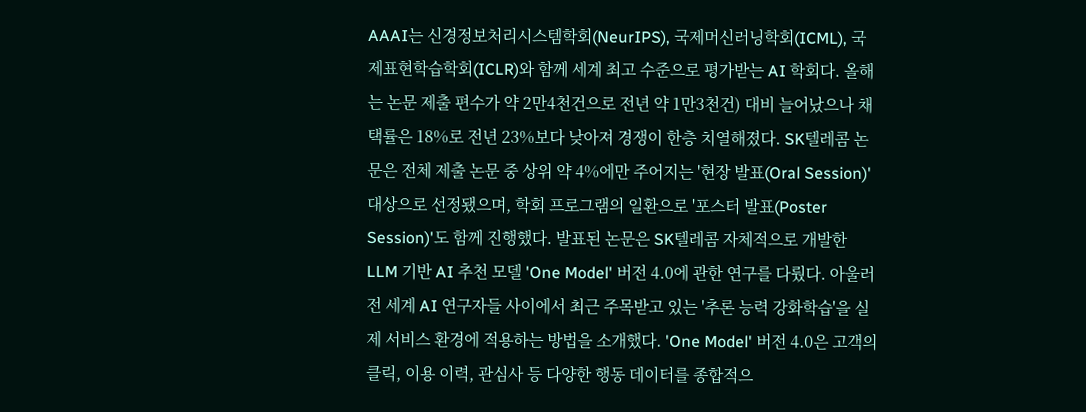AAAI는 신경정보처리시스템학회(NeurIPS), 국제머신러닝학회(ICML), 국제표현학습학회(ICLR)와 함께 세계 최고 수준으로 평가받는 AI 학회다. 올해는 논문 제출 편수가 약 2만4천건으로 전년 약 1만3천건) 대비 늘어났으나 채택률은 18%로 전년 23%보다 낮아져 경쟁이 한층 치열해졌다. SK텔레콤 논문은 전체 제출 논문 중 상위 약 4%에만 주어지는 '현장 발표(Oral Session)' 대상으로 선정됐으며, 학회 프로그램의 일환으로 '포스터 발표(Poster Session)'도 함께 진행했다. 발표된 논문은 SK텔레콤 자체적으로 개발한 LLM 기반 AI 추천 모델 'One Model' 버전 4.0에 관한 연구를 다뤘다. 아울러 전 세계 AI 연구자들 사이에서 최근 주목받고 있는 '추론 능력 강화학습'을 실제 서비스 환경에 적용하는 방법을 소개했다. 'One Model' 버전 4.0은 고객의 클릭, 이용 이력, 관심사 등 다양한 행동 데이터를 종합적으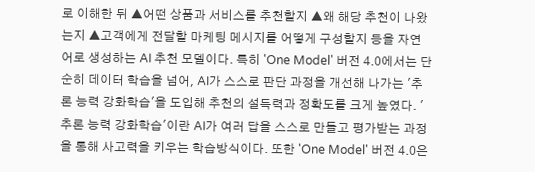로 이해한 뒤 ▲어떤 상품과 서비스를 추천할지 ▲왜 해당 추천이 나왔는지 ▲고객에게 전달할 마케팅 메시지를 어떻게 구성할지 등을 자연어로 생성하는 AI 추천 모델이다. 특히 'One Model' 버전 4.0에서는 단순히 데이터 학습을 넘어, AI가 스스로 판단 과정을 개선해 나가는 '추론 능력 강화학습'을 도입해 추천의 설득력과 정확도를 크게 높였다. '추론 능력 강화학습'이란 AI가 여러 답을 스스로 만들고 평가받는 과정을 통해 사고력을 키우는 학습방식이다. 또한 'One Model' 버전 4.0은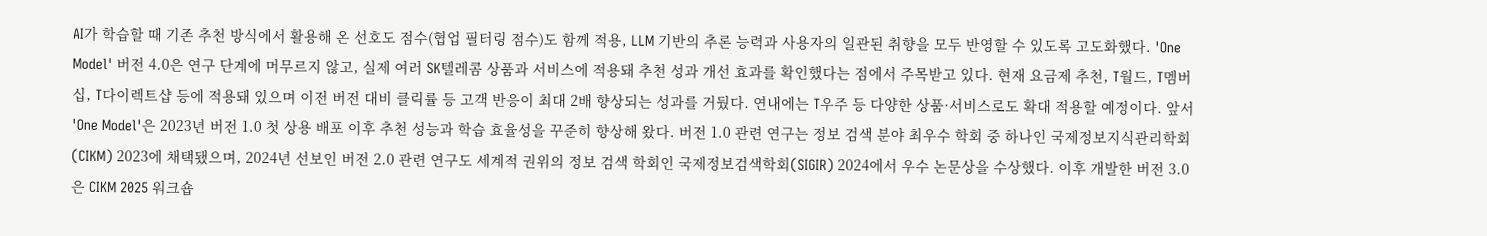AI가 학습할 때 기존 추천 방식에서 활용해 온 선호도 점수(협업 필터링 점수)도 함께 적용, LLM 기반의 추론 능력과 사용자의 일관된 취향을 모두 반영할 수 있도록 고도화했다. 'One Model' 버전 4.0은 연구 단계에 머무르지 않고, 실제 여러 SK텔레콤 상품과 서비스에 적용돼 추천 성과 개선 효과를 확인했다는 점에서 주목받고 있다. 현재 요금제 추천, T월드, T멤버십, T다이렉트샵 등에 적용돼 있으며 이전 버전 대비 클릭률 등 고객 반응이 최대 2배 향상되는 성과를 거뒀다. 연내에는 T우주 등 다양한 상품·서비스로도 확대 적용할 예정이다. 앞서 'One Model'은 2023년 버전 1.0 첫 상용 배포 이후 추천 성능과 학습 효율성을 꾸준히 향상해 왔다. 버전 1.0 관련 연구는 정보 검색 분야 최우수 학회 중 하나인 국제정보지식관리학회(CIKM) 2023에 채택됐으며, 2024년 선보인 버전 2.0 관련 연구도 세계적 권위의 정보 검색 학회인 국제정보검색학회(SIGIR) 2024에서 우수 논문상을 수상했다. 이후 개발한 버전 3.0은 CIKM 2025 워크숍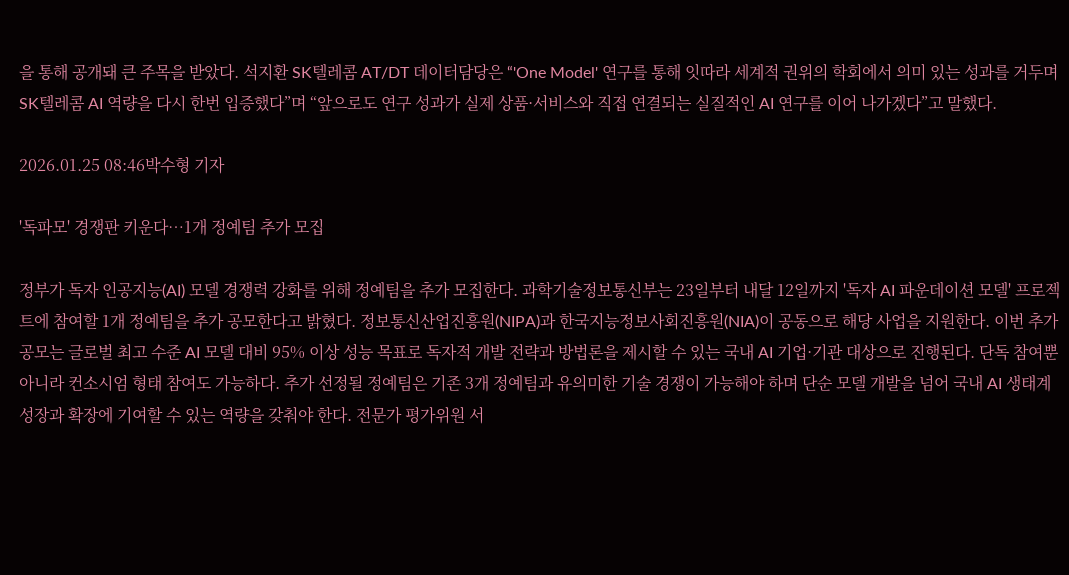을 통해 공개돼 큰 주목을 받았다. 석지환 SK텔레콤 AT/DT 데이터담당은 “'One Model' 연구를 통해 잇따라 세계적 권위의 학회에서 의미 있는 성과를 거두며 SK텔레콤 AI 역량을 다시 한번 입증했다”며 “앞으로도 연구 성과가 실제 상품·서비스와 직접 연결되는 실질적인 AI 연구를 이어 나가겠다”고 말했다.

2026.01.25 08:46박수형 기자

'독파모' 경쟁판 키운다…1개 정예팀 추가 모집

정부가 독자 인공지능(AI) 모델 경쟁력 강화를 위해 정예팀을 추가 모집한다. 과학기술정보통신부는 23일부터 내달 12일까지 '독자 AI 파운데이션 모델' 프로젝트에 참여할 1개 정예팀을 추가 공모한다고 밝혔다. 정보통신산업진흥원(NIPA)과 한국지능정보사회진흥원(NIA)이 공동으로 해당 사업을 지원한다. 이번 추가 공모는 글로벌 최고 수준 AI 모델 대비 95% 이상 성능 목표로 독자적 개발 전략과 방법론을 제시할 수 있는 국내 AI 기업·기관 대상으로 진행된다. 단독 참여뿐 아니라 컨소시엄 형태 참여도 가능하다. 추가 선정될 정예팀은 기존 3개 정예팀과 유의미한 기술 경쟁이 가능해야 하며 단순 모델 개발을 넘어 국내 AI 생태계 성장과 확장에 기여할 수 있는 역량을 갖춰야 한다. 전문가 평가위원 서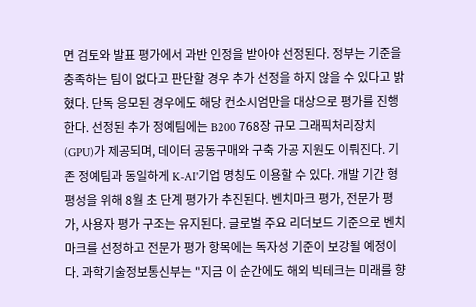면 검토와 발표 평가에서 과반 인정을 받아야 선정된다. 정부는 기준을 충족하는 팀이 없다고 판단할 경우 추가 선정을 하지 않을 수 있다고 밝혔다. 단독 응모된 경우에도 해당 컨소시엄만을 대상으로 평가를 진행한다. 선정된 추가 정예팀에는 B200 768장 규모 그래픽처리장치(GPU)가 제공되며, 데이터 공동구매와 구축 가공 지원도 이뤄진다. 기존 정예팀과 동일하게 K-AI'기업 명칭도 이용할 수 있다. 개발 기간 형평성을 위해 8월 초 단계 평가가 추진된다. 벤치마크 평가, 전문가 평가, 사용자 평가 구조는 유지된다. 글로벌 주요 리더보드 기준으로 벤치마크를 선정하고 전문가 평가 항목에는 독자성 기준이 보강될 예정이다. 과학기술정보통신부는 "지금 이 순간에도 해외 빅테크는 미래를 향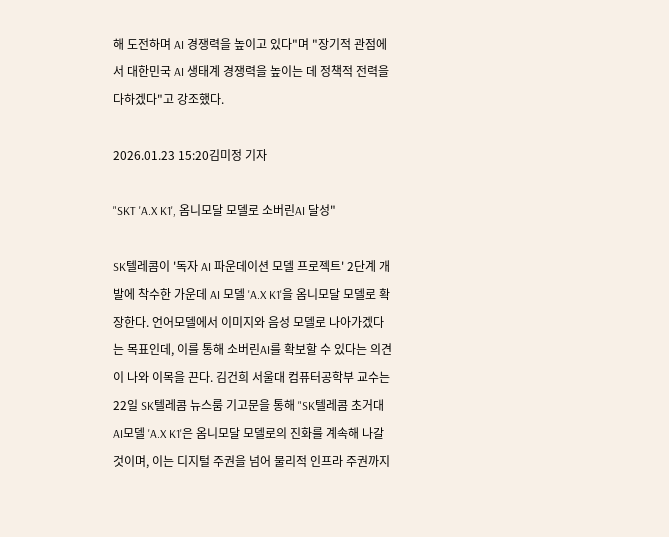해 도전하며 AI 경쟁력을 높이고 있다"며 "장기적 관점에서 대한민국 AI 생태계 경쟁력을 높이는 데 정책적 전력을 다하겠다"고 강조했다.

2026.01.23 15:20김미정 기자

"SKT 'A.X K1', 옴니모달 모델로 소버린AI 달성"

SK텔레콤이 '독자 AI 파운데이션 모델 프로젝트' 2단계 개발에 착수한 가운데 AI 모델 'A.X K1'을 옴니모달 모델로 확장한다. 언어모델에서 이미지와 음성 모델로 나아가겠다는 목표인데, 이를 통해 소버린AI를 확보할 수 있다는 의견이 나와 이목을 끈다. 김건희 서울대 컴퓨터공학부 교수는 22일 SK텔레콤 뉴스룸 기고문을 통해 "SK텔레콤 초거대 AI모델 'A.X K1'은 옴니모달 모델로의 진화를 계속해 나갈 것이며, 이는 디지털 주권을 넘어 물리적 인프라 주권까지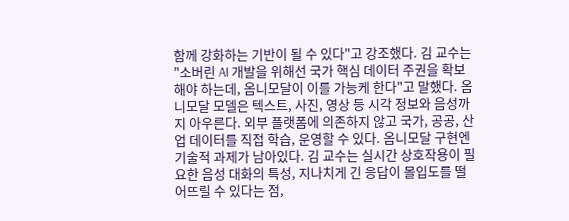함께 강화하는 기반이 될 수 있다"고 강조했다. 김 교수는 "소버린 AI 개발을 위해선 국가 핵심 데이터 주권을 확보해야 하는데, 옴니모달이 이를 가능케 한다"고 말했다. 옴니모달 모델은 텍스트, 사진, 영상 등 시각 정보와 음성까지 아우른다. 외부 플랫폼에 의존하지 않고 국가, 공공, 산업 데이터를 직접 학습, 운영할 수 있다. 옴니모달 구현엔 기술적 과제가 남아있다. 김 교수는 실시간 상호작용이 필요한 음성 대화의 특성, 지나치게 긴 응답이 몰입도를 떨어뜨릴 수 있다는 점,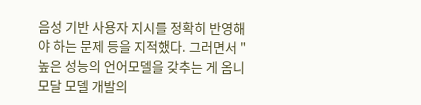음성 기반 사용자 지시를 정확히 반영해야 하는 문제 등을 지적했다. 그러면서 "높은 성능의 언어모델을 갖추는 게 옴니모달 모델 개발의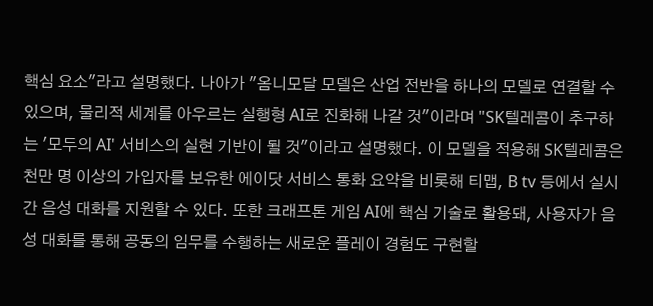핵심 요소"라고 설명했다. 나아가 "옴니모달 모델은 산업 전반을 하나의 모델로 연결할 수 있으며, 물리적 세계를 아우르는 실행형 AI로 진화해 나갈 것"이라며 "SK텔레콤이 추구하는 '모두의 AI' 서비스의 실현 기반이 될 것"이라고 설명했다. 이 모델을 적용해 SK텔레콤은 천만 명 이상의 가입자를 보유한 에이닷 서비스 통화 요약을 비롯해 티맵, B tv 등에서 실시간 음성 대화를 지원할 수 있다. 또한 크래프톤 게임 AI에 핵심 기술로 활용돼, 사용자가 음성 대화를 통해 공동의 임무를 수행하는 새로운 플레이 경험도 구현할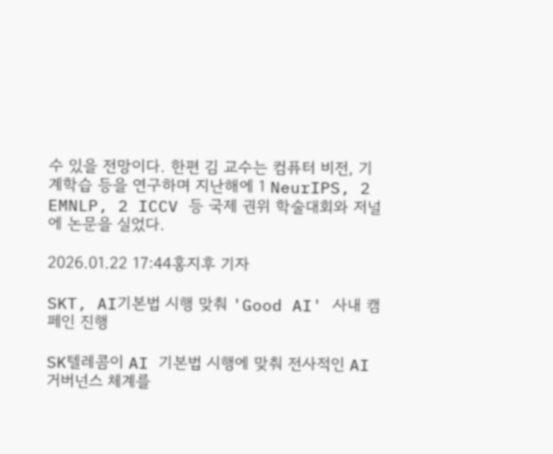수 있을 전망이다. 한편 김 교수는 컴퓨터 비전, 기계학습 등을 연구하며 지난해에 1 NeurIPS, 2 EMNLP, 2 ICCV 등 국제 권위 학술대회와 저널에 논문을 실었다.

2026.01.22 17:44홍지후 기자

SKT, AI기본법 시행 맞춰 'Good AI' 사내 캠페인 진행

SK텔레콤이 AI 기본법 시행에 맞춰 전사적인 AI 거버넌스 체계를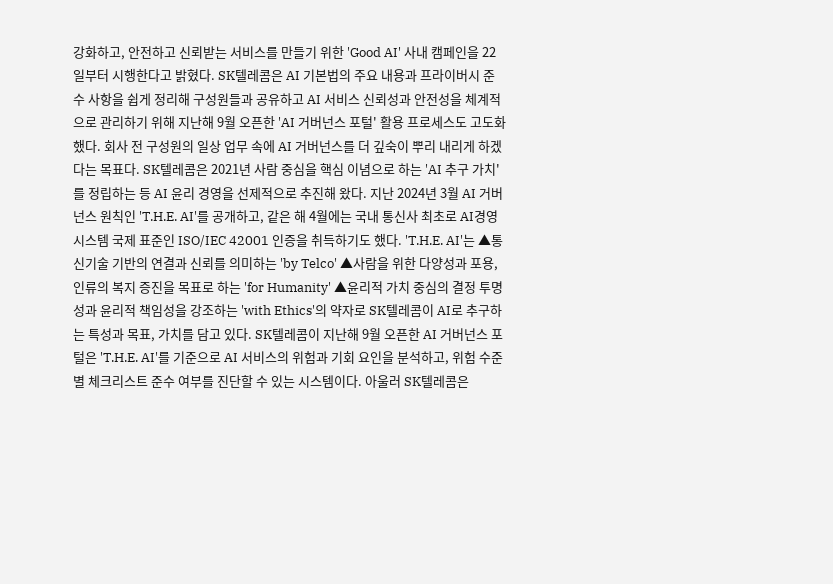강화하고, 안전하고 신뢰받는 서비스를 만들기 위한 'Good AI' 사내 캠페인을 22일부터 시행한다고 밝혔다. SK텔레콤은 AI 기본법의 주요 내용과 프라이버시 준수 사항을 쉽게 정리해 구성원들과 공유하고 AI 서비스 신뢰성과 안전성을 체계적으로 관리하기 위해 지난해 9월 오픈한 'AI 거버넌스 포털' 활용 프로세스도 고도화했다. 회사 전 구성원의 일상 업무 속에 AI 거버넌스를 더 깊숙이 뿌리 내리게 하겠다는 목표다. SK텔레콤은 2021년 사람 중심을 핵심 이념으로 하는 'AI 추구 가치'를 정립하는 등 AI 윤리 경영을 선제적으로 추진해 왔다. 지난 2024년 3월 AI 거버넌스 원칙인 'T.H.E. AI'를 공개하고, 같은 해 4월에는 국내 통신사 최초로 AI경영시스템 국제 표준인 ISO/IEC 42001 인증을 취득하기도 했다. 'T.H.E. AI'는 ▲통신기술 기반의 연결과 신뢰를 의미하는 'by Telco' ▲사람을 위한 다양성과 포용, 인류의 복지 증진을 목표로 하는 'for Humanity' ▲윤리적 가치 중심의 결정 투명성과 윤리적 책임성을 강조하는 'with Ethics'의 약자로 SK텔레콤이 AI로 추구하는 특성과 목표, 가치를 담고 있다. SK텔레콤이 지난해 9월 오픈한 AI 거버넌스 포털은 'T.H.E. AI'를 기준으로 AI 서비스의 위험과 기회 요인을 분석하고, 위험 수준별 체크리스트 준수 여부를 진단할 수 있는 시스템이다. 아울러 SK텔레콤은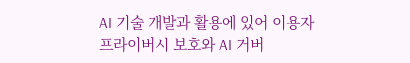AI 기술 개발과 활용에 있어 이용자 프라이버시 보호와 AI 거버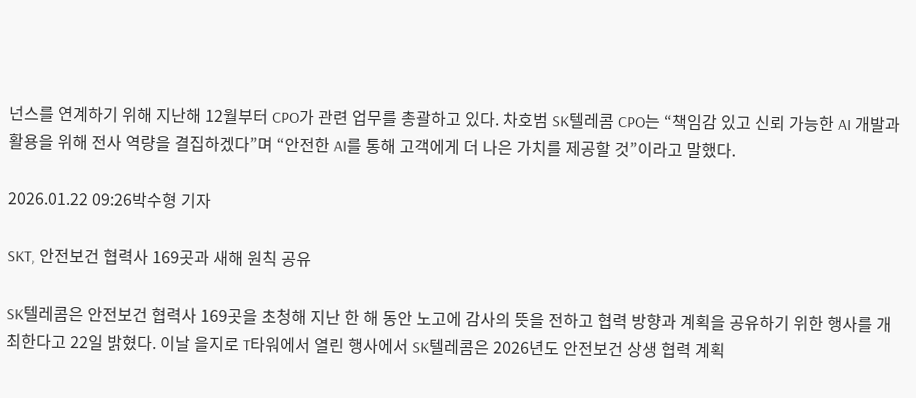넌스를 연계하기 위해 지난해 12월부터 CPO가 관련 업무를 총괄하고 있다. 차호범 SK텔레콤 CPO는 “책임감 있고 신뢰 가능한 AI 개발과 활용을 위해 전사 역량을 결집하겠다”며 “안전한 AI를 통해 고객에게 더 나은 가치를 제공할 것”이라고 말했다.

2026.01.22 09:26박수형 기자

SKT, 안전보건 협력사 169곳과 새해 원칙 공유

SK텔레콤은 안전보건 협력사 169곳을 초청해 지난 한 해 동안 노고에 감사의 뜻을 전하고 협력 방향과 계획을 공유하기 위한 행사를 개최한다고 22일 밝혔다. 이날 을지로 T타워에서 열린 행사에서 SK텔레콤은 2026년도 안전보건 상생 협력 계획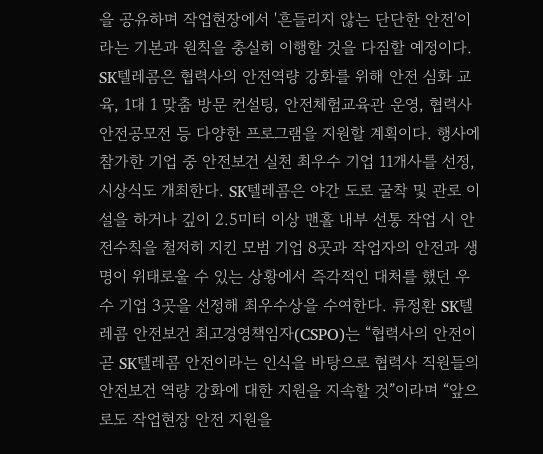을 공유하며 작업현장에서 '흔들리지 않는 단단한 안전'이라는 기본과 원칙을 충실히 이행할 것을 다짐할 예정이다. SK텔레콤은 협력사의 안전역량 강화를 위해 안전 심화 교육, 1대 1 맞춤 방문 컨설팅, 안전체험교육관 운영, 협력사 안전공모전 등 다양한 프로그램을 지원할 계획이다. 행사에 참가한 기업 중 안전보건 실천 최우수 기업 11개사를 선정, 시상식도 개최한다. SK텔레콤은 야간 도로 굴착 및 관로 이설을 하거나 깊이 2.5미터 이상 맨홀 내부 선통 작업 시 안전수칙을 철저히 지킨 모범 기업 8곳과 작업자의 안전과 생명이 위태로울 수 있는 상황에서 즉각적인 대처를 했던 우수 기업 3곳을 선정해 최우수상을 수여한다. 류정환 SK텔레콤 안전보건 최고경영책임자(CSPO)는 “협력사의 안전이 곧 SK텔레콤 안전이라는 인식을 바탕으로 협력사 직원들의 안전보건 역량 강화에 대한 지원을 지속할 것”이라며 “앞으로도 작업현장 안전 지원을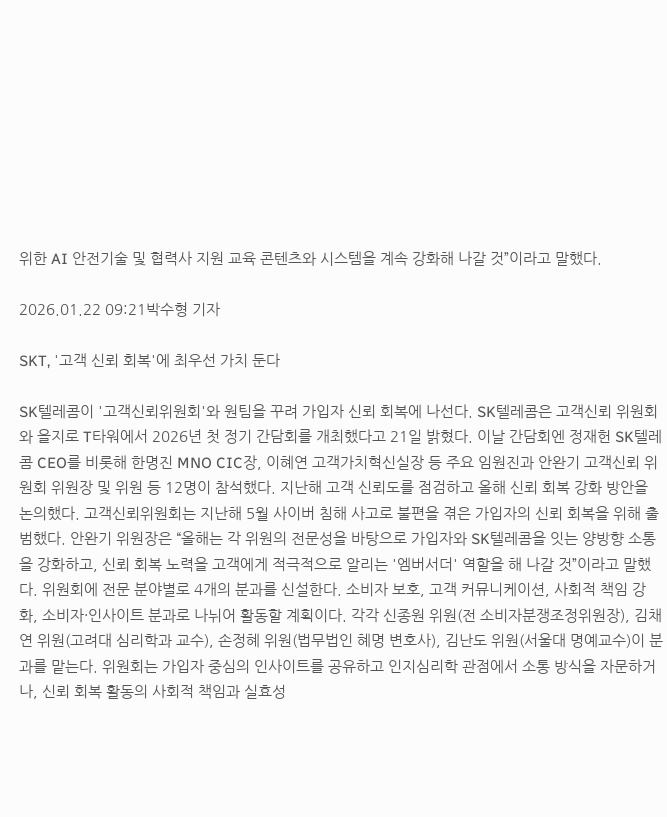위한 AI 안전기술 및 협력사 지원 교육 콘텐츠와 시스템을 계속 강화해 나갈 것”이라고 말했다.

2026.01.22 09:21박수형 기자

SKT, '고객 신뢰 회복'에 최우선 가치 둔다

SK텔레콤이 '고객신뢰위원회'와 원팀을 꾸려 가입자 신뢰 회복에 나선다. SK텔레콤은 고객신뢰 위원회와 을지로 T타워에서 2026년 첫 정기 간담회를 개최했다고 21일 밝혔다. 이날 간담회엔 정재헌 SK텔레콤 CEO를 비롯해 한명진 MNO CIC장, 이혜연 고객가치혁신실장 등 주요 임원진과 안완기 고객신뢰 위원회 위원장 및 위원 등 12명이 참석했다. 지난해 고객 신뢰도를 점검하고 올해 신뢰 회복 강화 방안을 논의했다. 고객신뢰위원회는 지난해 5월 사이버 침해 사고로 불편을 겪은 가입자의 신뢰 회복을 위해 출범했다. 안완기 위원장은 “올해는 각 위원의 전문성을 바탕으로 가입자와 SK텔레콤을 잇는 양방향 소통을 강화하고, 신뢰 회복 노력을 고객에게 적극적으로 알리는 '엠버서더' 역할을 해 나갈 것”이라고 말했다. 위원회에 전문 분야별로 4개의 분과를 신설한다. 소비자 보호, 고객 커뮤니케이션, 사회적 책임 강화, 소비자·인사이트 분과로 나뉘어 활동할 계획이다. 각각 신종원 위원(전 소비자분쟁조정위원장), 김채연 위원(고려대 심리학과 교수), 손정혜 위원(법무법인 혜명 변호사), 김난도 위원(서울대 명예교수)이 분과를 맡는다. 위원회는 가입자 중심의 인사이트를 공유하고 인지심리학 관점에서 소통 방식을 자문하거나, 신뢰 회복 활동의 사회적 책임과 실효성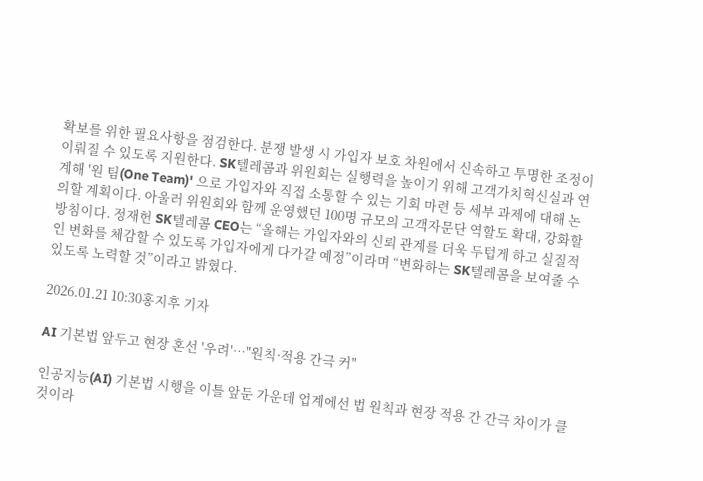확보를 위한 필요사항을 점검한다. 분쟁 발생 시 가입자 보호 차원에서 신속하고 투명한 조정이 이뤄질 수 있도록 지원한다. SK텔레콤과 위원회는 실행력을 높이기 위해 고객가치혁신실과 연계해 '원 팀(One Team)' 으로 가입자와 직접 소통할 수 있는 기회 마련 등 세부 과제에 대해 논의할 계획이다. 아울러 위원회와 함께 운영했던 100명 규모의 고객자문단 역할도 확대, 강화할 방침이다. 정재헌 SK텔레콤 CEO는 “올해는 가입자와의 신뢰 관계를 더욱 두텁게 하고 실질적인 변화를 체감할 수 있도록 가입자에게 다가갈 예정”이라며 “변화하는 SK텔레콤을 보여줄 수 있도록 노력할 것”이라고 밝혔다.

2026.01.21 10:30홍지후 기자

AI 기본법 앞두고 현장 혼선 '우려'…"원칙·적용 간극 커"

인공지능(AI) 기본법 시행을 이틀 앞둔 가운데 업계에선 법 원칙과 현장 적용 간 간극 차이가 클 것이라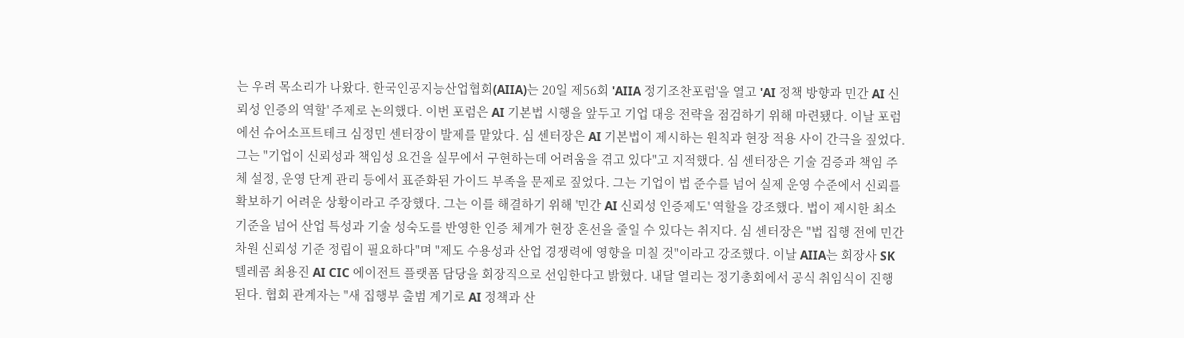는 우려 목소리가 나왔다. 한국인공지능산업협회(AIIA)는 20일 제56회 'AIIA 정기조찬포럼'을 열고 'AI 정책 방향과 민간 AI 신뢰성 인증의 역할' 주제로 논의했다. 이번 포럼은 AI 기본법 시행을 앞두고 기업 대응 전략을 점검하기 위해 마련됐다. 이날 포럼에선 슈어소프트테크 심정민 센터장이 발제를 맡았다. 심 센터장은 AI 기본법이 제시하는 원칙과 현장 적용 사이 간극을 짚었다. 그는 "기업이 신뢰성과 책임성 요건을 실무에서 구현하는데 어려움을 겪고 있다"고 지적했다. 심 센터장은 기술 검증과 책임 주체 설정, 운영 단계 관리 등에서 표준화된 가이드 부족을 문제로 짚었다. 그는 기업이 법 준수를 넘어 실제 운영 수준에서 신뢰를 확보하기 어려운 상황이라고 주장했다. 그는 이를 해결하기 위해 '민간 AI 신뢰성 인증제도' 역할을 강조했다. 법이 제시한 최소 기준을 넘어 산업 특성과 기술 성숙도를 반영한 인증 체계가 현장 혼선을 줄일 수 있다는 취지다. 심 센터장은 "법 집행 전에 민간 차원 신뢰성 기준 정립이 필요하다"며 "제도 수용성과 산업 경쟁력에 영향을 미칠 것"이라고 강조했다. 이날 AIIA는 회장사 SK텔레콤 최용진 AI CIC 에이전트 플랫폼 담당을 회장직으로 선임한다고 밝혔다. 내달 열리는 정기총회에서 공식 취임식이 진행된다. 협회 관계자는 "새 집행부 출범 계기로 AI 정책과 산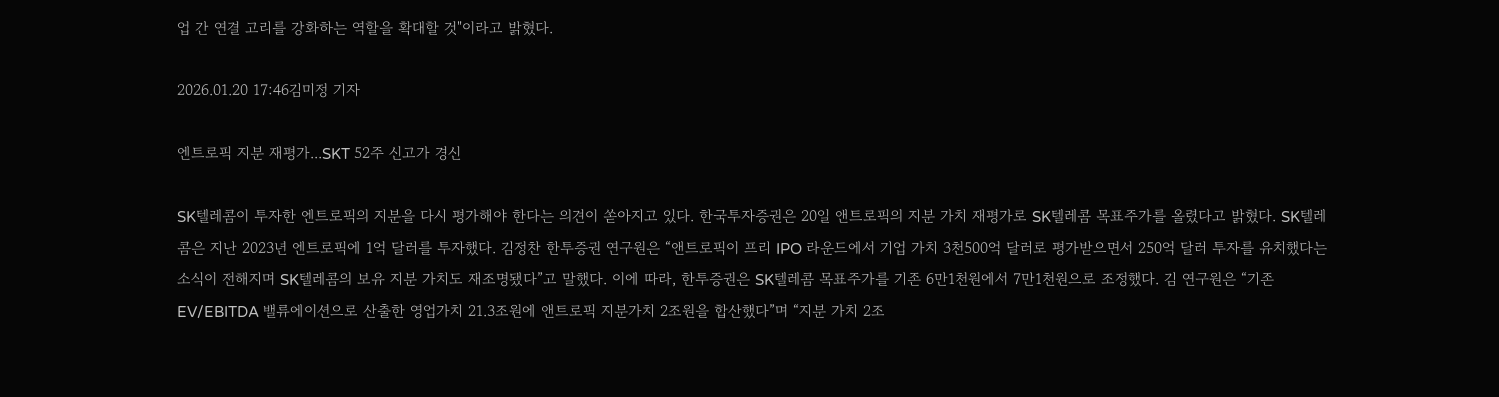업 간 연결 고리를 강화하는 역할을 확대할 것"이라고 밝혔다.

2026.01.20 17:46김미정 기자

엔트로픽 지분 재평가...SKT 52주 신고가 경신

SK텔레콤이 투자한 엔트로픽의 지분을 다시 평가해야 한다는 의견이 쏟아지고 있다. 한국투자증권은 20일 앤트로픽의 지분 가치 재평가로 SK텔레콤 목표주가를 올렸다고 밝혔다. SK텔레콤은 지난 2023년 엔트로픽에 1억 달러를 투자했다. 김정찬 한투증권 연구원은 “앤트로픽이 프리 IPO 라운드에서 기업 가치 3천500억 달러로 평가받으면서 250억 달러 투자를 유치했다는 소식이 전해지며 SK텔레콤의 보유 지분 가치도 재조명됐다”고 말했다. 이에 따라, 한투증권은 SK텔레콤 목표주가를 기존 6만1천원에서 7만1천원으로 조정했다. 김 연구원은 “기존 EV/EBITDA 밸류에이션으로 산출한 영업가치 21.3조원에 앤트로픽 지분가치 2조원을 합산했다”며 “지분 가치 2조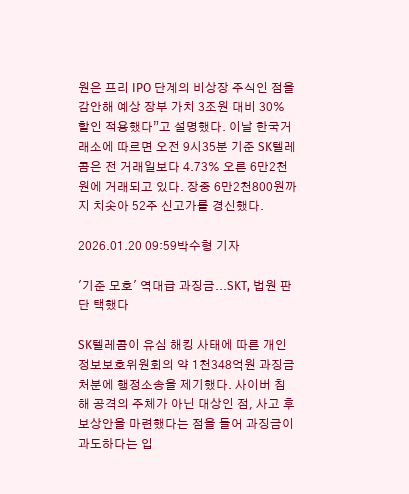원은 프리 IPO 단계의 비상장 주식인 점을 감안해 예상 장부 가치 3조원 대비 30% 할인 적용했다”고 설명했다. 이날 한국거래소에 따르면 오전 9시35분 기준 SK텔레콤은 전 거래일보다 4.73% 오른 6만2천원에 거래되고 있다. 장중 6만2천800원까지 치솟아 52주 신고가를 경신했다.

2026.01.20 09:59박수형 기자

'기준 모호' 역대급 과징금...SKT, 법원 판단 택했다

SK텔레콤이 유심 해킹 사태에 따른 개인정보보호위원회의 약 1천348억원 과징금 처분에 행정소송을 제기했다. 사이버 침해 공격의 주체가 아닌 대상인 점, 사고 후 보상안을 마련했다는 점을 들어 과징금이 과도하다는 입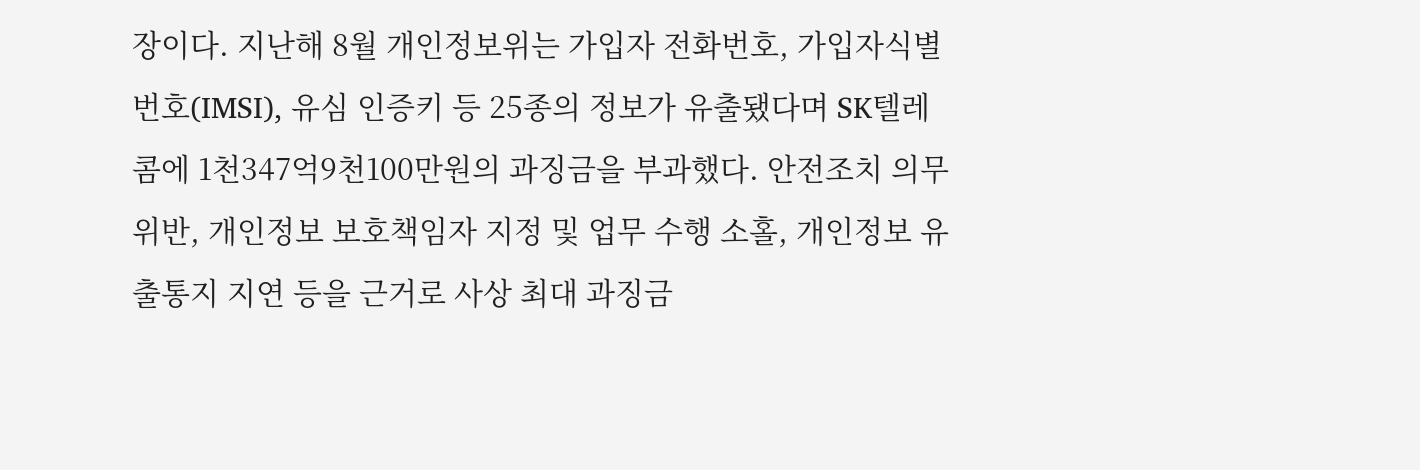장이다. 지난해 8월 개인정보위는 가입자 전화번호, 가입자식별번호(IMSI), 유심 인증키 등 25종의 정보가 유출됐다며 SK텔레콤에 1천347억9천100만원의 과징금을 부과했다. 안전조치 의무 위반, 개인정보 보호책임자 지정 및 업무 수행 소홀, 개인정보 유출통지 지연 등을 근거로 사상 최대 과징금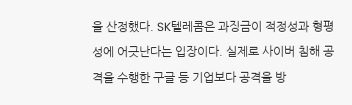을 산정했다. SK텔레콤은 과징금이 적정성과 형평성에 어긋난다는 입장이다. 실제로 사이버 침해 공격을 수행한 구글 등 기업보다 공격을 방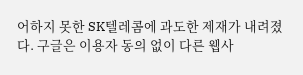어하지 못한 SK텔레콤에 과도한 제재가 내려졌다. 구글은 이용자 동의 없이 다른 웹사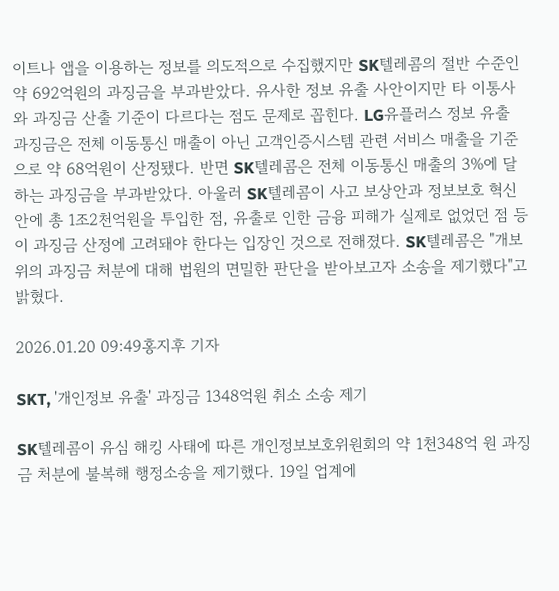이트나 앱을 이용하는 정보를 의도적으로 수집했지만 SK텔레콤의 절반 수준인 약 692억원의 과징금을 부과받았다. 유사한 정보 유출 사안이지만 타 이통사와 과징금 산출 기준이 다르다는 점도 문제로 꼽힌다. LG유플러스 정보 유출 과징금은 전체 이동통신 매출이 아닌 고객인증시스템 관련 서비스 매출을 기준으로 약 68억원이 산정됐다. 반면 SK텔레콤은 전체 이동통신 매출의 3%에 달하는 과징금을 부과받았다. 아울러 SK텔레콤이 사고 보상안과 정보보호 혁신안에 총 1조2천억원을 투입한 점, 유출로 인한 금융 피해가 실제로 없었던 점 등이 과징금 산정에 고려돼야 한다는 입장인 것으로 전해졌다. SK텔레콤은 "개보위의 과징금 처분에 대해 법원의 면밀한 판단을 받아보고자 소송을 제기했다"고 밝혔다.

2026.01.20 09:49홍지후 기자

SKT, '개인정보 유출' 과징금 1348억원 취소 소송 제기

SK텔레콤이 유심 해킹 사태에 따른 개인정보보호위원회의 약 1천348억 원 과징금 처분에 불복해 행정소송을 제기했다. 19일 업계에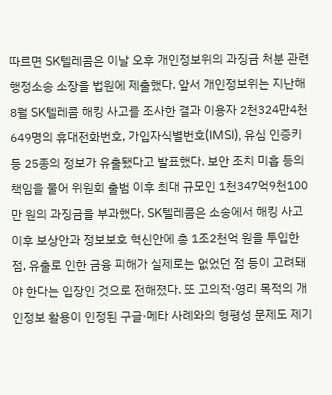따르면 SK텔레콤은 이날 오후 개인정보위의 과징금 처분 관련 행정소송 소장을 법원에 제출했다. 앞서 개인정보위는 지난해 8월 SK텔레콤 해킹 사고를 조사한 결과 이용자 2천324만4천649명의 휴대전화번호, 가입자식별번호(IMSI), 유심 인증키 등 25종의 정보가 유출됐다고 발표했다. 보안 조치 미흡 등의 책임을 물어 위원회 출범 이후 최대 규모인 1천347억9천100만 원의 과징금을 부과했다. SK텔레콤은 소송에서 해킹 사고 이후 보상안과 정보보호 혁신안에 총 1조2천억 원을 투입한 점, 유출로 인한 금융 피해가 실제로는 없었던 점 등이 고려돼야 한다는 입장인 것으로 전해졌다. 또 고의적·영리 목적의 개인정보 활용이 인정된 구글·메타 사례와의 형평성 문제도 제기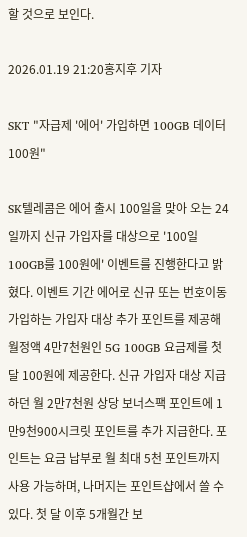할 것으로 보인다.

2026.01.19 21:20홍지후 기자

SKT "자급제 '에어' 가입하면 100GB 데이터 100원"

SK텔레콤은 에어 출시 100일을 맞아 오는 24일까지 신규 가입자를 대상으로 '100일 100GB를 100원에' 이벤트를 진행한다고 밝혔다. 이벤트 기간 에어로 신규 또는 번호이동 가입하는 가입자 대상 추가 포인트를 제공해 월정액 4만7천원인 5G 100GB 요금제를 첫 달 100원에 제공한다. 신규 가입자 대상 지급하던 월 2만7천원 상당 보너스팩 포인트에 1만9천900시크릿 포인트를 추가 지급한다. 포인트는 요금 납부로 월 최대 5천 포인트까지 사용 가능하며, 나머지는 포인트샵에서 쓸 수 있다. 첫 달 이후 5개월간 보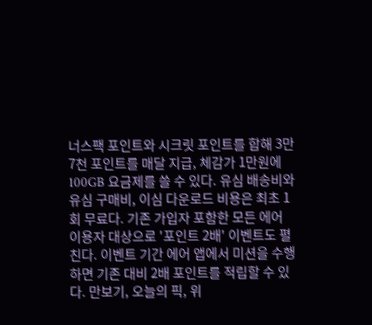너스팩 포인트와 시크릿 포인트를 합해 3만7천 포인트를 매달 지급, 체감가 1만원에 100GB 요금제를 쓸 수 있다. 유심 배송비와 유심 구매비, 이심 다운로드 비용은 최초 1회 무료다. 기존 가입자 포함한 모든 에어 이용자 대상으로 '포인트 2배' 이벤트도 펼친다. 이벤트 기간 에어 앱에서 미션을 수행하면 기존 대비 2배 포인트를 적립할 수 있다. 만보기, 오늘의 픽, 위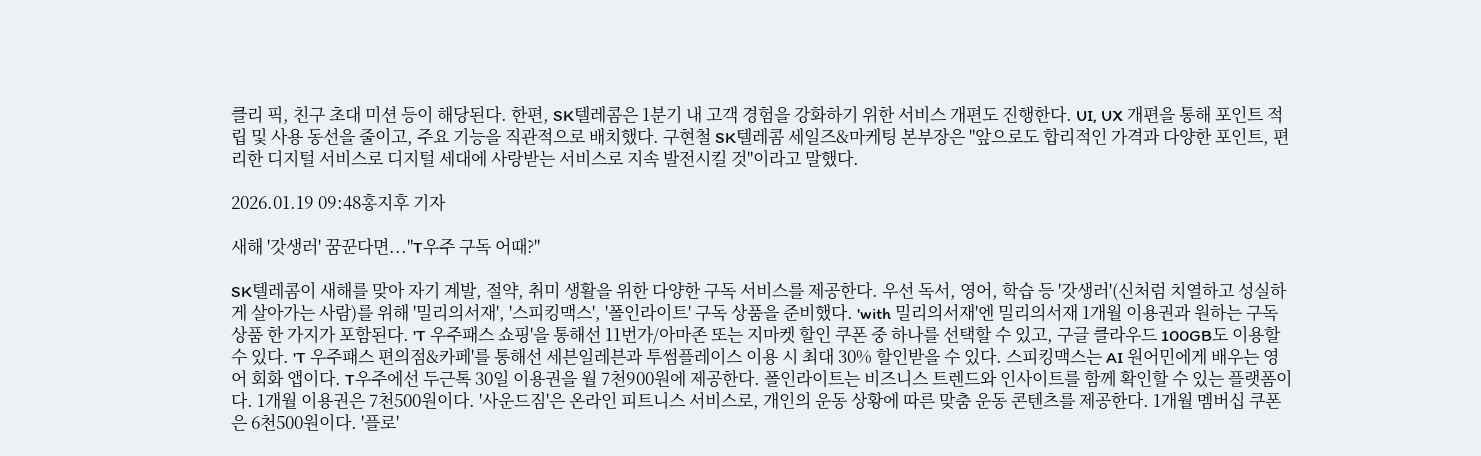클리 픽, 친구 초대 미션 등이 해당된다. 한편, SK텔레콤은 1분기 내 고객 경험을 강화하기 위한 서비스 개편도 진행한다. UI, UX 개편을 통해 포인트 적립 및 사용 동선을 줄이고, 주요 기능을 직관적으로 배치했다. 구현철 SK텔레콤 세일즈&마케팅 본부장은 "앞으로도 합리적인 가격과 다양한 포인트, 편리한 디지털 서비스로 디지털 세대에 사랑받는 서비스로 지속 발전시킬 것"이라고 말했다.

2026.01.19 09:48홍지후 기자

새해 '갓생러' 꿈꾼다면..."T우주 구독 어때?"

SK텔레콤이 새해를 맞아 자기 계발, 절약, 취미 생활을 위한 다양한 구독 서비스를 제공한다. 우선 독서, 영어, 학습 등 '갓생러'(신처럼 치열하고 성실하게 살아가는 사람)를 위해 '밀리의서재', '스피킹맥스', '폴인라이트' 구독 상품을 준비했다. 'with 밀리의서재'엔 밀리의서재 1개월 이용권과 원하는 구독 상품 한 가지가 포함된다. 'T 우주패스 쇼핑'을 통해선 11번가/아마존 또는 지마켓 할인 쿠폰 중 하나를 선택할 수 있고, 구글 클라우드 100GB도 이용할 수 있다. 'T 우주패스 편의점&카페'를 통해선 세븐일레븐과 투썸플레이스 이용 시 최대 30% 할인받을 수 있다. 스피킹맥스는 AI 원어민에게 배우는 영어 회화 앱이다. T우주에선 두근톡 30일 이용권을 월 7천900원에 제공한다. 폴인라이트는 비즈니스 트렌드와 인사이트를 함께 확인할 수 있는 플랫폼이다. 1개월 이용권은 7천500원이다. '사운드짐'은 온라인 피트니스 서비스로, 개인의 운동 상황에 따른 맞춤 운동 콘텐츠를 제공한다. 1개월 멤버십 쿠폰은 6천500원이다. '플로'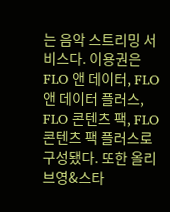는 음악 스트리밍 서비스다. 이용권은 FLO 앤 데이터, FLO 앤 데이터 플러스, FLO 콘텐츠 팩, FLO 콘텐츠 팩 플러스로 구성됐다. 또한 올리브영&스타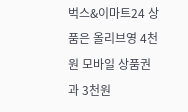벅스&이마트24 상품은 올리브영 4천원 모바일 상품권과 3천원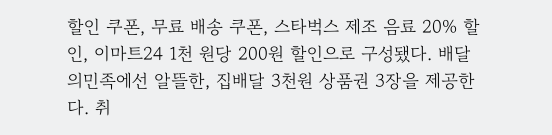할인 쿠폰, 무료 배송 쿠폰, 스타벅스 제조 음료 20% 할인, 이마트24 1천 원당 200원 할인으로 구성됐다. 배달의민족에선 알뜰한, 집배달 3천원 상품권 3장을 제공한다. 취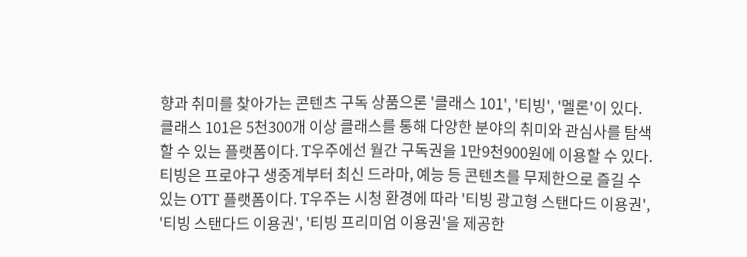향과 취미를 찾아가는 콘텐츠 구독 상품으론 '클래스 101', '티빙', '멜론'이 있다. 클래스 101은 5천300개 이상 클래스를 통해 다양한 분야의 취미와 관심사를 탐색할 수 있는 플랫폼이다. T우주에선 월간 구독권을 1만9천900원에 이용할 수 있다. 티빙은 프로야구 생중계부터 최신 드라마, 예능 등 콘텐츠를 무제한으로 즐길 수 있는 OTT 플랫폼이다. T우주는 시청 환경에 따라 '티빙 광고형 스탠다드 이용권', '티빙 스탠다드 이용권', '티빙 프리미엄 이용권'을 제공한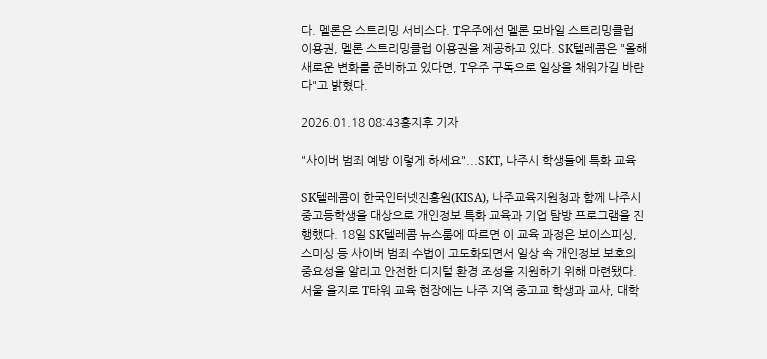다. 멜론은 스트리밍 서비스다. T우주에선 멜론 모바일 스트리밍클럽 이용권, 멜론 스트리밍클럽 이용권을 제공하고 있다. SK텔레콤은 "올해 새로운 변화를 준비하고 있다면, T우주 구독으로 일상을 채워가길 바란다"고 밝혔다.

2026.01.18 08:43홍지후 기자

"사이버 범죄 예방 이렇게 하세요"...SKT, 나주시 학생들에 특화 교육

SK텔레콤이 한국인터넷진흥원(KISA), 나주교육지원청과 함께 나주시 중고등학생을 대상으로 개인정보 특화 교육과 기업 탐방 프로그램을 진행했다. 18일 SK텔레콤 뉴스룸에 따르면 이 교육 과정은 보이스피싱, 스미싱 등 사이버 범죄 수법이 고도화되면서 일상 속 개인정보 보호의 중요성을 알리고 안전한 디지털 환경 조성을 지원하기 위해 마련됐다. 서울 을지로 T타워 교육 현장에는 나주 지역 중고교 학생과 교사, 대학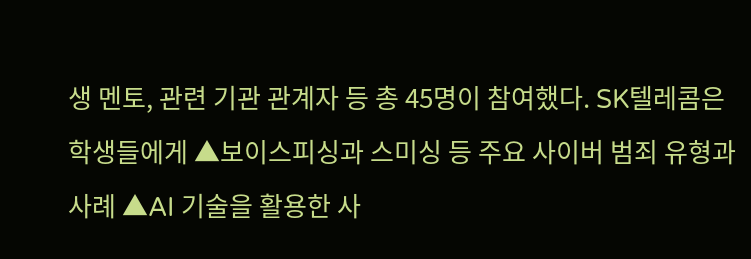생 멘토, 관련 기관 관계자 등 총 45명이 참여했다. SK텔레콤은 학생들에게 ▲보이스피싱과 스미싱 등 주요 사이버 범죄 유형과 사례 ▲AI 기술을 활용한 사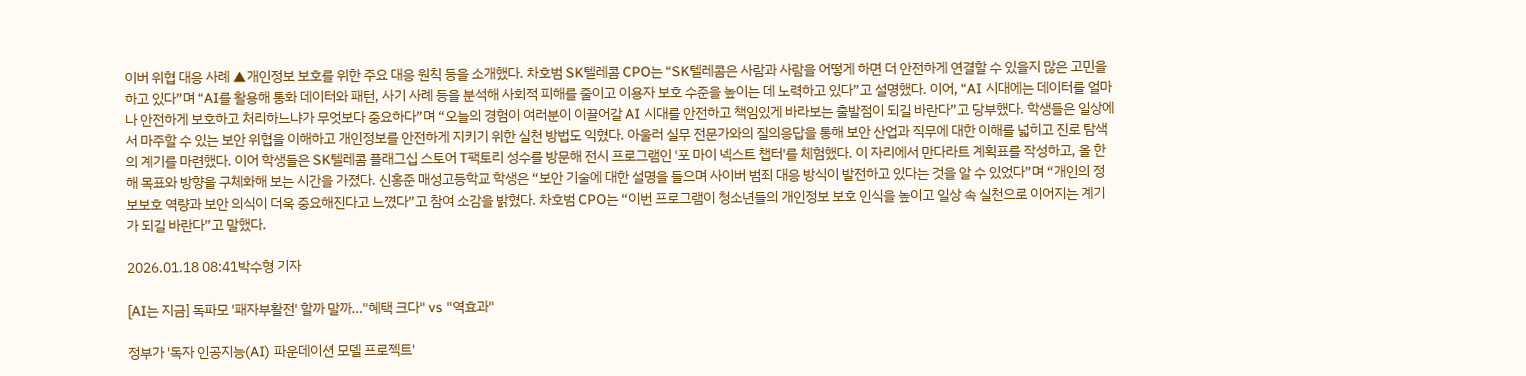이버 위협 대응 사례 ▲개인정보 보호를 위한 주요 대응 원칙 등을 소개했다. 차호범 SK텔레콤 CPO는 “SK텔레콤은 사람과 사람을 어떻게 하면 더 안전하게 연결할 수 있을지 많은 고민을 하고 있다”며 “AI를 활용해 통화 데이터와 패턴, 사기 사례 등을 분석해 사회적 피해를 줄이고 이용자 보호 수준을 높이는 데 노력하고 있다”고 설명했다. 이어, “AI 시대에는 데이터를 얼마나 안전하게 보호하고 처리하느냐가 무엇보다 중요하다”며 “오늘의 경험이 여러분이 이끌어갈 AI 시대를 안전하고 책임있게 바라보는 출발점이 되길 바란다”고 당부했다. 학생들은 일상에서 마주할 수 있는 보안 위협을 이해하고 개인정보를 안전하게 지키기 위한 실천 방법도 익혔다. 아울러 실무 전문가와의 질의응답을 통해 보안 산업과 직무에 대한 이해를 넓히고 진로 탐색의 계기를 마련했다. 이어 학생들은 SK텔레콤 플래그십 스토어 T팩토리 성수를 방문해 전시 프로그램인 '포 마이 넥스트 챕터'를 체험했다. 이 자리에서 만다라트 계획표를 작성하고, 올 한 해 목표와 방향을 구체화해 보는 시간을 가졌다. 신홍준 매성고등학교 학생은 “보안 기술에 대한 설명을 들으며 사이버 범죄 대응 방식이 발전하고 있다는 것을 알 수 있었다”며 “개인의 정보보호 역량과 보안 의식이 더욱 중요해진다고 느꼈다”고 참여 소감을 밝혔다. 차호범 CPO는 “이번 프로그램이 청소년들의 개인정보 보호 인식을 높이고 일상 속 실천으로 이어지는 계기가 되길 바란다”고 말했다.

2026.01.18 08:41박수형 기자

[AI는 지금] 독파모 '패자부활전' 할까 말까…"혜택 크다" vs "역효과"

정부가 '독자 인공지능(AI) 파운데이션 모델 프로젝트'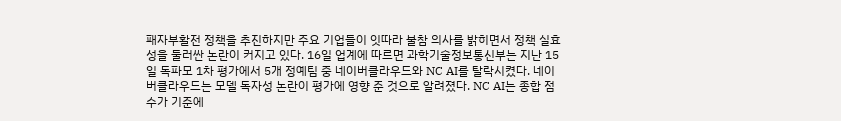패자부활전 정책을 추진하지만 주요 기업들이 잇따라 불참 의사를 밝히면서 정책 실효성을 둘러싼 논란이 커지고 있다. 16일 업계에 따르면 과학기술정보통신부는 지난 15일 독파모 1차 평가에서 5개 정예팀 중 네이버클라우드와 NC AI를 탈락시켰다. 네이버클라우드는 모델 독자성 논란이 평가에 영향 준 것으로 알려졌다. NC AI는 종합 점수가 기준에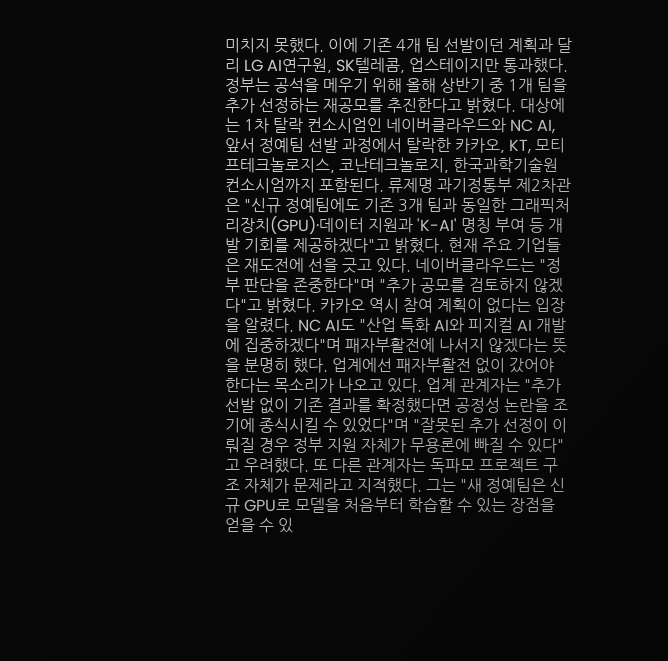미치지 못했다. 이에 기존 4개 팀 선발이던 계획과 달리 LG AI연구원, SK텔레콤, 업스테이지만 통과했다. 정부는 공석을 메우기 위해 올해 상반기 중 1개 팀을 추가 선정하는 재공모를 추진한다고 밝혔다. 대상에는 1차 탈락 컨소시엄인 네이버클라우드와 NC AI, 앞서 정예팀 선발 과정에서 탈락한 카카오, KT, 모티프테크놀로지스, 코난테크놀로지, 한국과학기술원 컨소시엄까지 포함된다. 류제명 과기정통부 제2차관은 "신규 정예팀에도 기존 3개 팀과 동일한 그래픽처리장치(GPU)·데이터 지원과 'K-AI' 명칭 부여 등 개발 기회를 제공하겠다"고 밝혔다. 현재 주요 기업들은 재도전에 선을 긋고 있다. 네이버클라우드는 "정부 판단을 존중한다"며 "추가 공모를 검토하지 않겠다"고 밝혔다. 카카오 역시 참여 계획이 없다는 입장을 알렸다. NC AI도 "산업 특화 AI와 피지컬 AI 개발에 집중하겠다"며 패자부활전에 나서지 않겠다는 뜻을 분명히 했다. 업계에선 패자부활전 없이 갔어야 한다는 목소리가 나오고 있다. 업계 관계자는 "추가 선발 없이 기존 결과를 확정했다면 공정성 논란을 조기에 종식시킬 수 있었다"며 "잘못된 추가 선정이 이뤄질 경우 정부 지원 자체가 무용론에 빠질 수 있다"고 우려했다. 또 다른 관계자는 독파모 프로젝트 구조 자체가 문제라고 지적했다. 그는 "새 정예팀은 신규 GPU로 모델을 처음부터 학습할 수 있는 장점을 얻을 수 있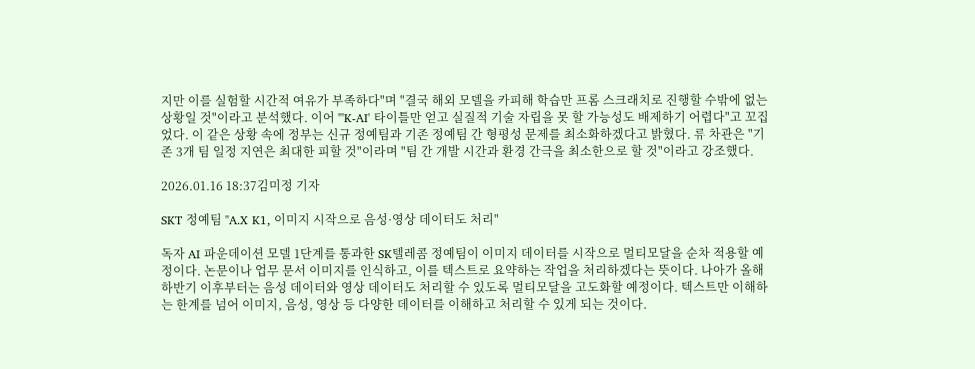지만 이를 실험할 시간적 여유가 부족하다"며 "결국 해외 모델을 카피해 학습만 프롬 스크래치로 진행할 수밖에 없는 상황일 것"이라고 분석했다. 이어 "'K-AI' 타이틀만 얻고 실질적 기술 자립을 못 할 가능성도 배제하기 어렵다"고 꼬집었다. 이 같은 상황 속에 정부는 신규 정예팀과 기존 정예팀 간 형평성 문제를 최소화하겠다고 밝혔다. 류 차관은 "기존 3개 팀 일정 지연은 최대한 피할 것"이라며 "팀 간 개발 시간과 환경 간극을 최소한으로 할 것"이라고 강조했다.

2026.01.16 18:37김미정 기자

SKT 정예팀 "A.X K1, 이미지 시작으로 음성·영상 데이터도 처리"

독자 AI 파운데이션 모델 1단계를 통과한 SK텔레콤 정예팀이 이미지 데이터를 시작으로 멀티모달을 순차 적용할 예정이다. 논문이나 업무 문서 이미지를 인식하고, 이를 텍스트로 요약하는 작업을 처리하겠다는 뜻이다. 나아가 올해 하반기 이후부터는 음성 데이터와 영상 데이터도 처리할 수 있도록 멀티모달을 고도화할 예정이다. 텍스트만 이해하는 한계를 넘어 이미지, 음성, 영상 등 다양한 데이터를 이해하고 처리할 수 있게 되는 것이다.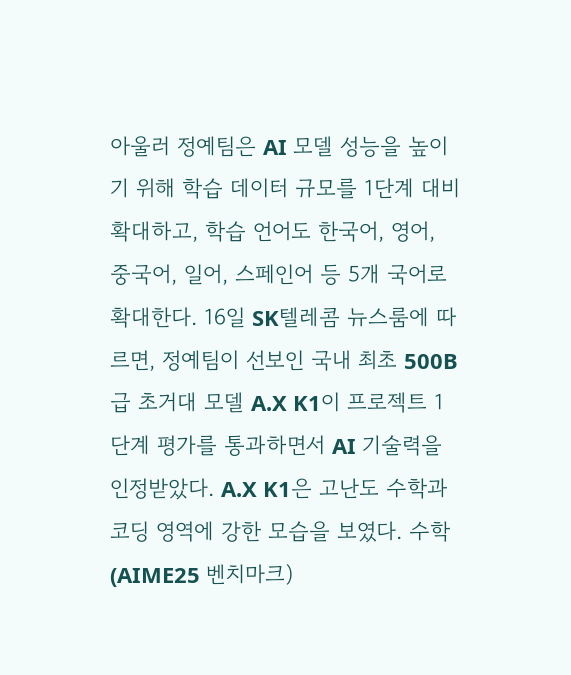아울러 정예팀은 AI 모델 성능을 높이기 위해 학습 데이터 규모를 1단계 대비 확대하고, 학습 언어도 한국어, 영어, 중국어, 일어, 스페인어 등 5개 국어로 확대한다. 16일 SK텔레콤 뉴스룸에 따르면, 정예팀이 선보인 국내 최초 500B급 초거대 모델 A.X K1이 프로젝트 1단계 평가를 통과하면서 AI 기술력을 인정받았다. A.X K1은 고난도 수학과 코딩 영역에 강한 모습을 보였다. 수학(AIME25 벤치마크)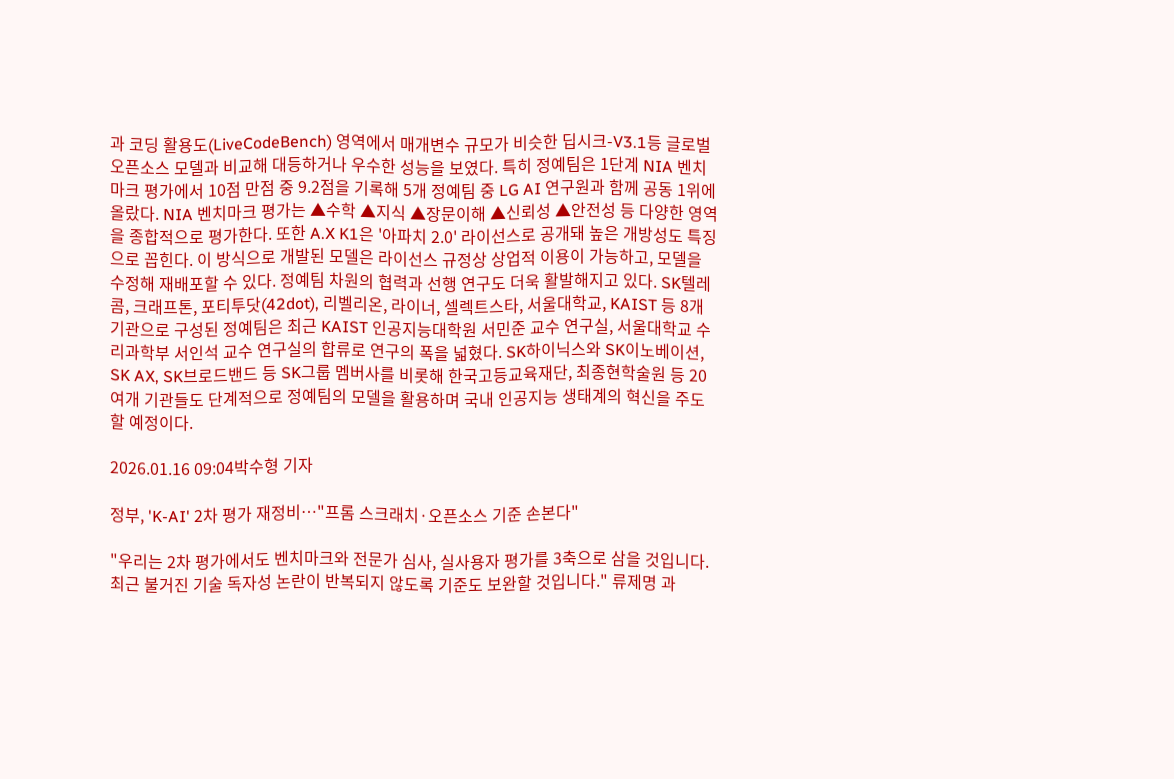과 코딩 활용도(LiveCodeBench) 영역에서 매개변수 규모가 비슷한 딥시크-V3.1등 글로벌 오픈소스 모델과 비교해 대등하거나 우수한 성능을 보였다. 특히 정예팀은 1단계 NIA 벤치마크 평가에서 10점 만점 중 9.2점을 기록해 5개 정예팀 중 LG AI 연구원과 함께 공동 1위에 올랐다. NIA 벤치마크 평가는 ▲수학 ▲지식 ▲장문이해 ▲신뢰성 ▲안전성 등 다양한 영역을 종합적으로 평가한다. 또한 A.X K1은 '아파치 2.0' 라이선스로 공개돼 높은 개방성도 특징으로 꼽힌다. 이 방식으로 개발된 모델은 라이선스 규정상 상업적 이용이 가능하고, 모델을 수정해 재배포할 수 있다. 정예팀 차원의 협력과 선행 연구도 더욱 활발해지고 있다. SK텔레콤, 크래프톤, 포티투닷(42dot), 리벨리온, 라이너, 셀렉트스타, 서울대학교, KAIST 등 8개 기관으로 구성된 정예팀은 최근 KAIST 인공지능대학원 서민준 교수 연구실, 서울대학교 수리과학부 서인석 교수 연구실의 합류로 연구의 폭을 넓혔다. SK하이닉스와 SK이노베이션, SK AX, SK브로드밴드 등 SK그룹 멤버사를 비롯해 한국고등교육재단, 최종현학술원 등 20여개 기관들도 단계적으로 정예팀의 모델을 활용하며 국내 인공지능 생태계의 혁신을 주도할 예정이다.

2026.01.16 09:04박수형 기자

정부, 'K-AI' 2차 평가 재정비…"프롬 스크래치·오픈소스 기준 손본다"

"우리는 2차 평가에서도 벤치마크와 전문가 심사, 실사용자 평가를 3축으로 삼을 것입니다. 최근 불거진 기술 독자성 논란이 반복되지 않도록 기준도 보완할 것입니다." 류제명 과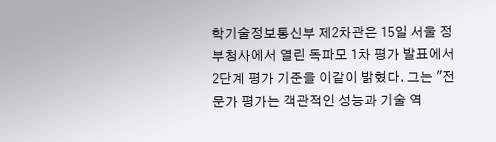학기술정보통신부 제2차관은 15일 서울 정부청사에서 열린 독파모 1차 평가 발표에서 2단계 평가 기준을 이같이 밝혔다. 그는 "전문가 평가는 객관적인 성능과 기술 역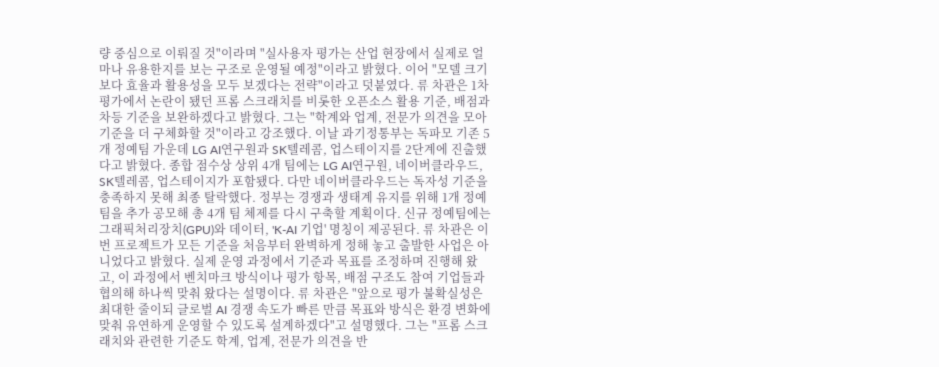량 중심으로 이뤄질 것"이라며 "실사용자 평가는 산업 현장에서 실제로 얼마나 유용한지를 보는 구조로 운영될 예정"이라고 밝혔다. 이어 "모델 크기보다 효율과 활용성을 모두 보겠다는 전략"이라고 덧붙였다. 류 차관은 1차 평가에서 논란이 됐던 프롬 스크래치를 비롯한 오픈소스 활용 기준, 배점과 차등 기준을 보완하겠다고 밝혔다. 그는 "학계와 업계, 전문가 의견을 모아 기준을 더 구체화할 것"이라고 강조했다. 이날 과기정통부는 독파모 기존 5개 정예팀 가운데 LG AI연구원과 SK텔레콤, 업스테이지를 2단계에 진출했다고 밝혔다. 종합 점수상 상위 4개 팀에는 LG AI연구원, 네이버클라우드, SK텔레콤, 업스테이지가 포함됐다. 다만 네이버클라우드는 독자성 기준을 충족하지 못해 최종 탈락했다. 정부는 경쟁과 생태계 유지를 위해 1개 정예팀을 추가 공모해 총 4개 팀 체제를 다시 구축할 계획이다. 신규 정예팀에는 그래픽처리장치(GPU)와 데이터, 'K-AI 기업' 명칭이 제공된다. 류 차관은 이번 프로젝트가 모든 기준을 처음부터 완벽하게 정해 놓고 출발한 사업은 아니었다고 밝혔다. 실제 운영 과정에서 기준과 목표를 조정하며 진행해 왔고, 이 과정에서 벤치마크 방식이나 평가 항목, 배점 구조도 참여 기업들과 협의해 하나씩 맞춰 왔다는 설명이다. 류 차관은 "앞으로 평가 불확실성은 최대한 줄이되 글로벌 AI 경쟁 속도가 빠른 만큼 목표와 방식은 환경 변화에 맞춰 유연하게 운영할 수 있도록 설계하겠다"고 설명했다. 그는 "프롬 스크래치와 관련한 기준도 학계, 업계, 전문가 의견을 반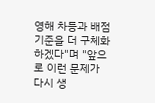영해 차등과 배점 기준을 더 구체화하겠다"며 "앞으로 이런 문제가 다시 생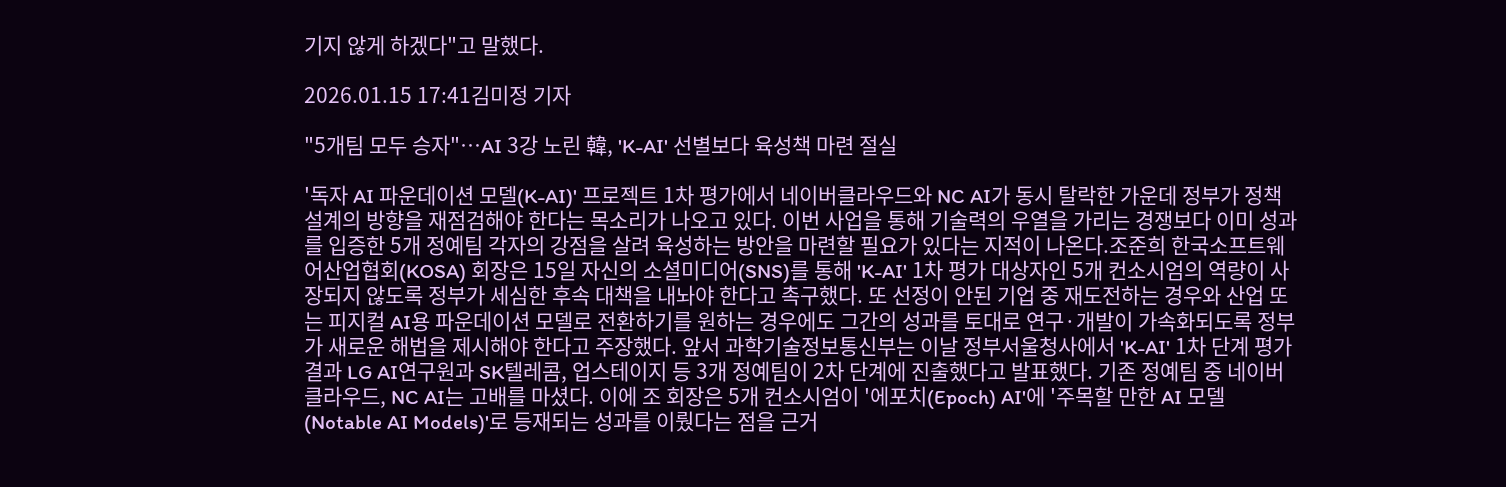기지 않게 하겠다"고 말했다.

2026.01.15 17:41김미정 기자

"5개팀 모두 승자"…AI 3강 노린 韓, 'K-AI' 선별보다 육성책 마련 절실

'독자 AI 파운데이션 모델(K-AI)' 프로젝트 1차 평가에서 네이버클라우드와 NC AI가 동시 탈락한 가운데 정부가 정책 설계의 방향을 재점검해야 한다는 목소리가 나오고 있다. 이번 사업을 통해 기술력의 우열을 가리는 경쟁보다 이미 성과를 입증한 5개 정예팀 각자의 강점을 살려 육성하는 방안을 마련할 필요가 있다는 지적이 나온다.조준희 한국소프트웨어산업협회(KOSA) 회장은 15일 자신의 소셜미디어(SNS)를 통해 'K-AI' 1차 평가 대상자인 5개 컨소시엄의 역량이 사장되지 않도록 정부가 세심한 후속 대책을 내놔야 한다고 촉구했다. 또 선정이 안된 기업 중 재도전하는 경우와 산업 또는 피지컬 AI용 파운데이션 모델로 전환하기를 원하는 경우에도 그간의 성과를 토대로 연구·개발이 가속화되도록 정부가 새로운 해법을 제시해야 한다고 주장했다. 앞서 과학기술정보통신부는 이날 정부서울청사에서 'K-AI' 1차 단계 평가 결과 LG AI연구원과 SK텔레콤, 업스테이지 등 3개 정예팀이 2차 단계에 진출했다고 발표했다. 기존 정예팀 중 네이버클라우드, NC AI는 고배를 마셨다. 이에 조 회장은 5개 컨소시엄이 '에포치(Epoch) AI'에 '주목할 만한 AI 모델(Notable AI Models)'로 등재되는 성과를 이뤘다는 점을 근거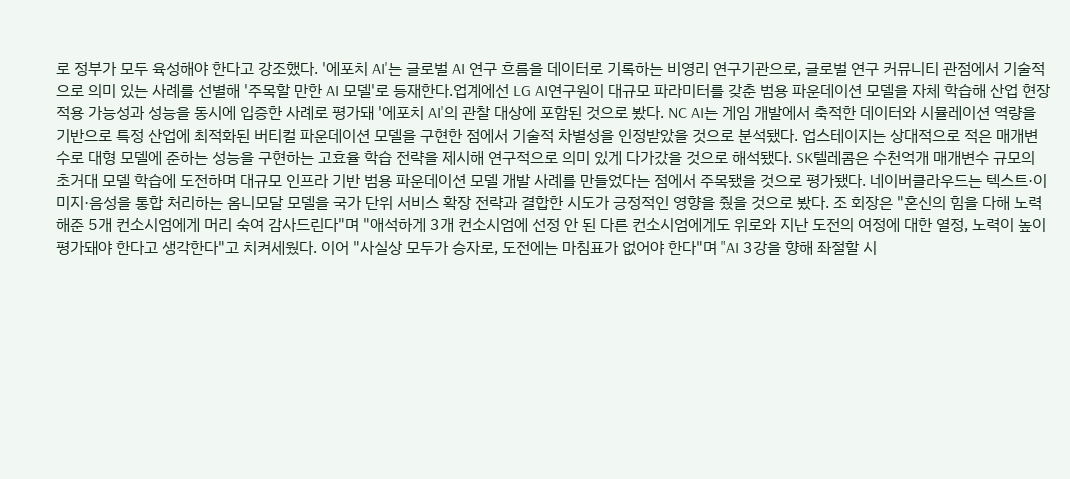로 정부가 모두 육성해야 한다고 강조했다. '에포치 AI'는 글로벌 AI 연구 흐름을 데이터로 기록하는 비영리 연구기관으로, 글로벌 연구 커뮤니티 관점에서 기술적으로 의미 있는 사례를 선별해 '주목할 만한 AI 모델'로 등재한다.업계에선 LG AI연구원이 대규모 파라미터를 갖춘 범용 파운데이션 모델을 자체 학습해 산업 현장 적용 가능성과 성능을 동시에 입증한 사례로 평가돼 '에포치 AI'의 관찰 대상에 포함된 것으로 봤다. NC AI는 게임 개발에서 축적한 데이터와 시뮬레이션 역량을 기반으로 특정 산업에 최적화된 버티컬 파운데이션 모델을 구현한 점에서 기술적 차별성을 인정받았을 것으로 분석됐다. 업스테이지는 상대적으로 적은 매개변수로 대형 모델에 준하는 성능을 구현하는 고효율 학습 전략을 제시해 연구적으로 의미 있게 다가갔을 것으로 해석됐다. SK텔레콤은 수천억개 매개변수 규모의 초거대 모델 학습에 도전하며 대규모 인프라 기반 범용 파운데이션 모델 개발 사례를 만들었다는 점에서 주목됐을 것으로 평가됐다. 네이버클라우드는 텍스트·이미지·음성을 통합 처리하는 옴니모달 모델을 국가 단위 서비스 확장 전략과 결합한 시도가 긍정적인 영향을 줬을 것으로 봤다. 조 회장은 "혼신의 힘을 다해 노력해준 5개 컨소시엄에게 머리 숙여 감사드린다"며 "애석하게 3개 컨소시엄에 선정 안 된 다른 컨소시엄에게도 위로와 지난 도전의 여정에 대한 열정, 노력이 높이 평가돼야 한다고 생각한다"고 치켜세웠다. 이어 "사실상 모두가 승자로, 도전에는 마침표가 없어야 한다"며 "AI 3강을 향해 좌절할 시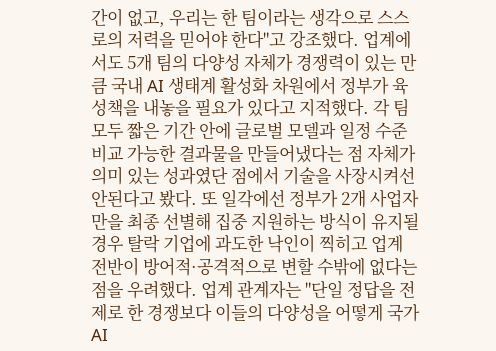간이 없고, 우리는 한 팀이라는 생각으로 스스로의 저력을 믿어야 한다"고 강조했다. 업계에서도 5개 팀의 다양성 자체가 경쟁력이 있는 만큼 국내 AI 생태계 활성화 차원에서 정부가 육성책을 내놓을 필요가 있다고 지적했다. 각 팀 모두 짧은 기간 안에 글로벌 모델과 일정 수준 비교 가능한 결과물을 만들어냈다는 점 자체가 의미 있는 성과였단 점에서 기술을 사장시켜선 안된다고 봤다. 또 일각에선 정부가 2개 사업자만을 최종 선별해 집중 지원하는 방식이 유지될 경우 탈락 기업에 과도한 낙인이 찍히고 업계 전반이 방어적·공격적으로 변할 수밖에 없다는 점을 우려했다. 업계 관계자는 "단일 정답을 전제로 한 경쟁보다 이들의 다양성을 어떻게 국가 AI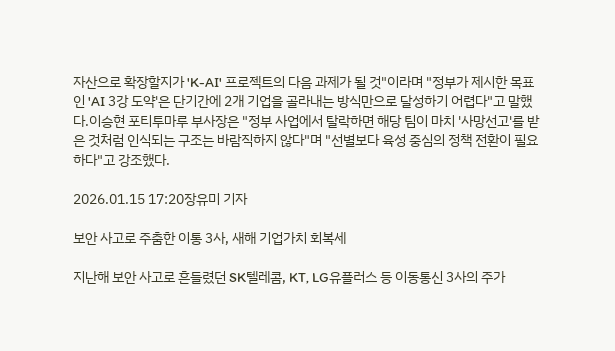자산으로 확장할지가 'K-AI' 프로젝트의 다음 과제가 될 것"이라며 "정부가 제시한 목표인 'AI 3강 도약'은 단기간에 2개 기업을 골라내는 방식만으로 달성하기 어렵다"고 말했다.이승현 포티투마루 부사장은 "정부 사업에서 탈락하면 해당 팀이 마치 '사망선고'를 받은 것처럼 인식되는 구조는 바람직하지 않다"며 "선별보다 육성 중심의 정책 전환이 필요하다"고 강조했다.

2026.01.15 17:20장유미 기자

보안 사고로 주춤한 이통 3사, 새해 기업가치 회복세

지난해 보안 사고로 흔들렸던 SK텔레콤, KT, LG유플러스 등 이동통신 3사의 주가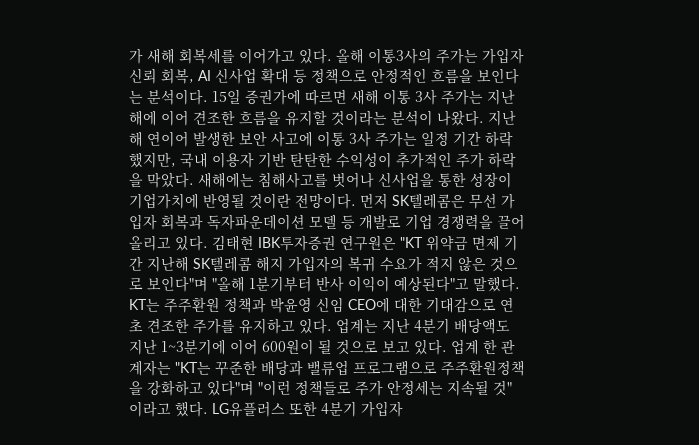가 새해 회복세를 이어가고 있다. 올해 이통3사의 주가는 가입자 신뢰 회복, AI 신사업 확대 등 정책으로 안정적인 흐름을 보인다는 분석이다. 15일 증권가에 따르면 새해 이통 3사 주가는 지난해에 이어 견조한 흐름을 유지할 것이라는 분석이 나왔다. 지난해 연이어 발생한 보안 사고에 이통 3사 주가는 일정 기간 하락했지만, 국내 이용자 기반 탄탄한 수익성이 추가적인 주가 하락을 막았다. 새해에는 침해사고를 벗어나 신사업을 통한 성장이 기업가치에 반영될 것이란 전망이다. 먼저 SK텔레콤은 무선 가입자 회복과 독자파운데이션 모델 등 개발로 기업 경쟁력을 끌어올리고 있다. 김태현 IBK투자증권 연구원은 "KT 위약금 면제 기간 지난해 SK텔레콤 해지 가입자의 복귀 수요가 적지 않은 것으로 보인다"며 "올해 1분기부터 반사 이익이 예상된다"고 말했다. KT는 주주환원 정책과 박윤영 신임 CEO에 대한 기대감으로 연초 견조한 주가를 유지하고 있다. 업계는 지난 4분기 배당액도 지난 1~3분기에 이어 600원이 될 것으로 보고 있다. 업계 한 관계자는 "KT는 꾸준한 배당과 밸류업 프로그램으로 주주환원정책을 강화하고 있다"며 "이런 정책들로 주가 안정세는 지속될 것"이라고 했다. LG유플러스 또한 4분기 가입자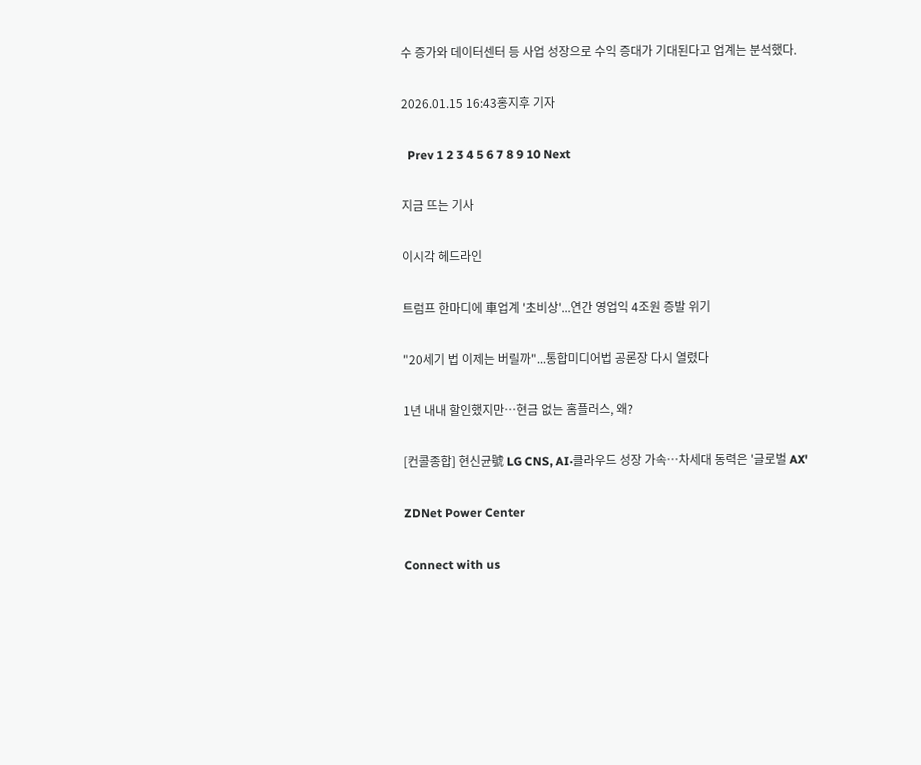수 증가와 데이터센터 등 사업 성장으로 수익 증대가 기대된다고 업계는 분석했다.

2026.01.15 16:43홍지후 기자

  Prev 1 2 3 4 5 6 7 8 9 10 Next

지금 뜨는 기사

이시각 헤드라인

트럼프 한마디에 車업계 '초비상'...연간 영업익 4조원 증발 위기

"20세기 법 이제는 버릴까"...통합미디어법 공론장 다시 열렸다

1년 내내 할인했지만…현금 없는 홈플러스, 왜?

[컨콜종합] 현신균號 LG CNS, AI·클라우드 성장 가속…차세대 동력은 '글로벌 AX'

ZDNet Power Center

Connect with us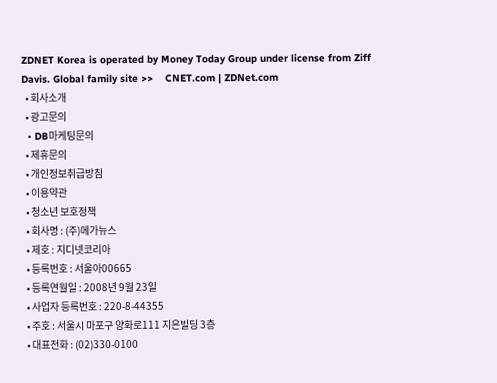ZDNET Korea is operated by Money Today Group under license from Ziff Davis. Global family site >>    CNET.com | ZDNet.com
  • 회사소개
  • 광고문의
  • DB마케팅문의
  • 제휴문의
  • 개인정보취급방침
  • 이용약관
  • 청소년 보호정책
  • 회사명 : (주)메가뉴스
  • 제호 : 지디넷코리아
  • 등록번호 : 서울아00665
  • 등록연월일 : 2008년 9월 23일
  • 사업자 등록번호 : 220-8-44355
  • 주호 : 서울시 마포구 양화로111 지은빌딩 3층
  • 대표전화 : (02)330-0100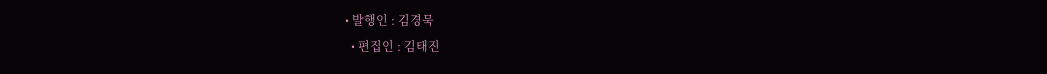• 발행인 : 김경묵
  • 편집인 : 김태진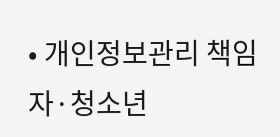• 개인정보관리 책임자·청소년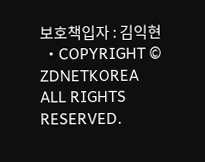보호책입자 : 김익현
  • COPYRIGHT © ZDNETKOREA ALL RIGHTS RESERVED.